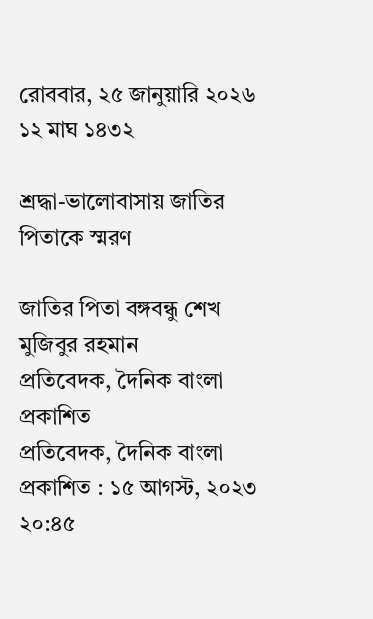রোববার, ২৫ জানুয়ারি ২০২৬
১২ মাঘ ১৪৩২

শ্রদ্ধা-ভালোবাসায় জাতির পিতাকে স্মরণ

জাতির পিতা বঙ্গবন্ধু শেখ মুজিবুর রহমান
প্রতিবেদক, দৈনিক বাংলা
প্রকাশিত
প্রতিবেদক, দৈনিক বাংলা
প্রকাশিত : ১৫ আগস্ট, ২০২৩ ২০:৪৫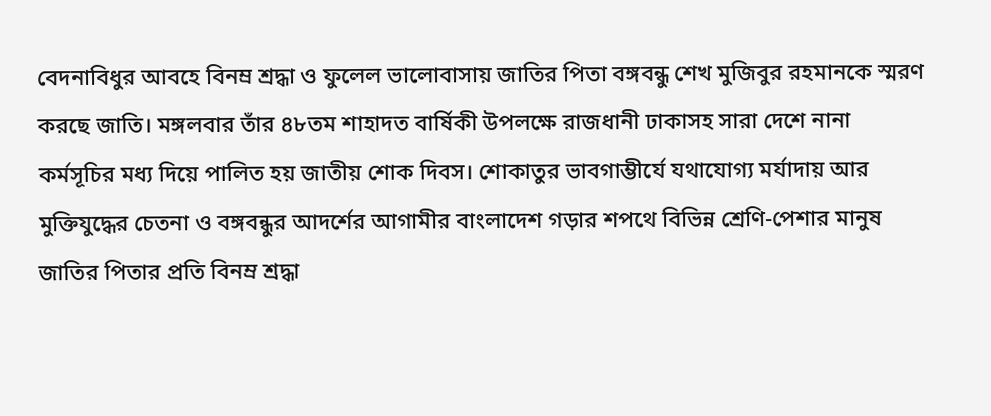বেদনাবিধুর আবহে বিনম্র শ্রদ্ধা ও ফুলেল ভালোবাসায় জাতির পিতা বঙ্গবন্ধু শেখ মুজিবুর রহমানকে স্মরণ করছে জাতি। মঙ্গলবার তাঁর ৪৮তম শাহাদত বার্ষিকী উপলক্ষে রাজধানী ঢাকাসহ সারা দেশে নানা কর্মসূচির মধ্য দিয়ে পালিত হয় জাতীয় শোক দিবস। শোকাতুর ভাবগাম্ভীর্যে যথাযোগ্য মর্যাদায় আর মুক্তিযুদ্ধের চেতনা ও বঙ্গবন্ধুর আদর্শের আগামীর বাংলাদেশ গড়ার শপথে বিভিন্ন শ্রেণি-পেশার মানুষ জাতির পিতার প্রতি বিনম্র শ্রদ্ধা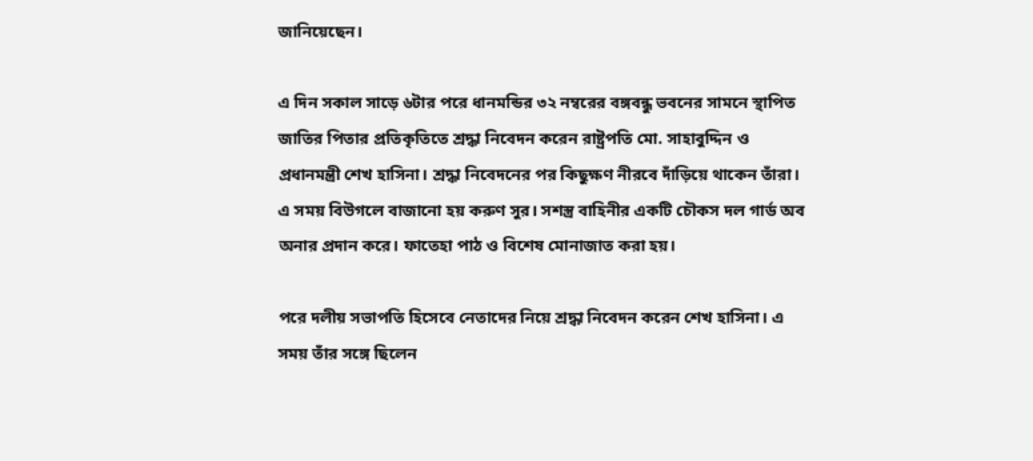জানিয়েছেন।

এ দিন সকাল সাড়ে ৬টার পরে ধানমন্ডির ৩২ নম্বরের বঙ্গবন্ধু ভবনের সামনে স্থাপিত জাতির পিতার প্রতিকৃতিতে শ্রদ্ধা নিবেদন করেন রাষ্ট্রপতি মো. সাহাবুদ্দিন ও প্রধানমন্ত্রী শেখ হাসিনা। শ্রদ্ধা নিবেদনের পর কিছুক্ষণ নীরবে দাঁড়িয়ে থাকেন তাঁরা। এ সময় বিউগলে বাজানো হয় করুণ সুর। সশস্ত্র বাহিনীর একটি চৌকস দল গার্ড অব অনার প্রদান করে। ফাতেহা পাঠ ও বিশেষ মোনাজাত করা হয়।

পরে দলীয় সভাপতি হিসেবে নেতাদের নিয়ে শ্রদ্ধা নিবেদন করেন শেখ হাসিনা। এ সময় তাঁর সঙ্গে ছিলেন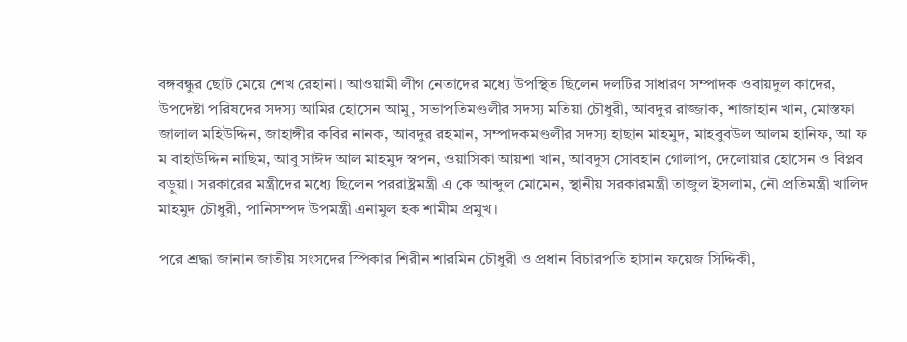বঙ্গবন্ধুর ছোট মেয়ে শেখ রেহানা। আওয়ামী লীগ নেতাদের মধ্যে উপস্থিত ছিলেন দলটির সাধারণ সম্পাদক ওবায়দুল কাদের, উপদেষ্টা পরিষদের সদস্য আমির হোসেন আমু, সভাপতিমণ্ডলীর সদস্য মতিয়া চৌধুরী, আবদুর রাজ্জাক, শাজাহান খান, মোস্তফা জালাল মহিউদ্দিন, জাহাঙ্গীর কবির নানক, আবদুর রহমান, সম্পাদকমণ্ডলীর সদস্য হাছান মাহমুদ, মাহবুবউল আলম হানিফ, আ ফ ম বাহাউদ্দিন নাছিম, আবু সাঈদ আল মাহমুদ স্বপন, ওয়াসিকা আয়শা খান, আবদুস সোবহান গোলাপ, দেলোয়ার হোসেন ও বিপ্লব বড়ুয়া। সরকারের মন্ত্রীদের মধ্যে ছিলেন পররাষ্ট্রমন্ত্রী এ কে আব্দুল মোমেন, স্থানীয় সরকারমন্ত্রী তাজুল ইসলাম, নৌ প্রতিমন্ত্রী খালিদ মাহমুদ চৌধুরী, পানিসম্পদ উপমন্ত্রী এনামুল হক শামীম প্রমুখ।

পরে শ্রদ্ধা জানান জাতীয় সংসদের স্পিকার শিরীন শারমিন চৌধুরী ও প্রধান বিচারপতি হাসান ফয়েজ সিদ্দিকী,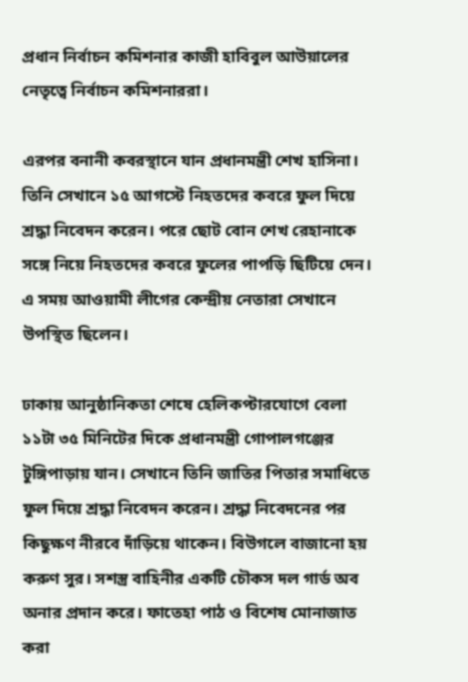প্রধান নির্বাচন কমিশনার কাজী হাবিবুল আউয়ালের নেতৃত্বে নির্বাচন কমিশনাররা।

এরপর বনানী কবরস্থানে যান প্রধানমন্ত্রী শেখ হাসিনা। তিনি সেখানে ১৫ আগস্টে নিহতদের কবরে ফুল দিয়ে শ্রদ্ধা নিবেদন করেন। পরে ছোট বোন শেখ রেহানাকে সঙ্গে নিয়ে নিহতদের কবরে ফুলের পাপড়ি ছিটিয়ে দেন। এ সময় আওয়ামী লীগের কেন্দ্রীয় নেতারা সেখানে উপস্থিত ছিলেন।

ঢাকায় আনুষ্ঠানিকতা শেষে হেলিকপ্টারযোগে বেলা ১১টা ৩৫ মিনিটের দিকে প্রধানমন্ত্রী গোপালগঞ্জের টুঙ্গিপাড়ায় যান। সেখানে তিনি জাতির পিতার সমাধিতে ফুল দিয়ে শ্রদ্ধা নিবেদন করেন। শ্রদ্ধা নিবেদনের পর কিছুক্ষণ নীরবে দাঁড়িয়ে থাকেন। বিউগলে বাজানো হয় করুণ সুর। সশস্ত্র বাহিনীর একটি চৌকস দল গার্ড অব অনার প্রদান করে। ফাতেহা পাঠ ও বিশেষ মোনাজাত করা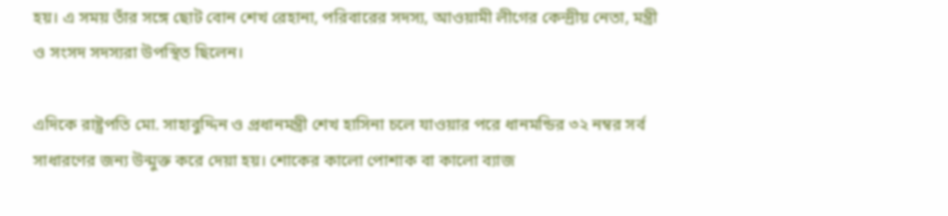হয়। এ সময় তাঁর সঙ্গে ছোট বোন শেখ রেহানা, পরিবারের সদস্য, আওয়ামী লীগের কেন্দ্রীয় নেতা, মন্ত্রী ও সংসদ সদস্যরা উপস্থিত ছিলেন।

এদিকে রাষ্ট্রপতি মো. সাহাবুদ্দিন ও প্রধানমন্ত্রী শেখ হাসিনা চলে যাওয়ার পরে ধানমন্ডির ৩২ নম্বর সর্ব সাধারণের জন্য উন্মুক্ত করে দেয়া হয়। শোকের কালো পোশাক বা কালো ব্যাজ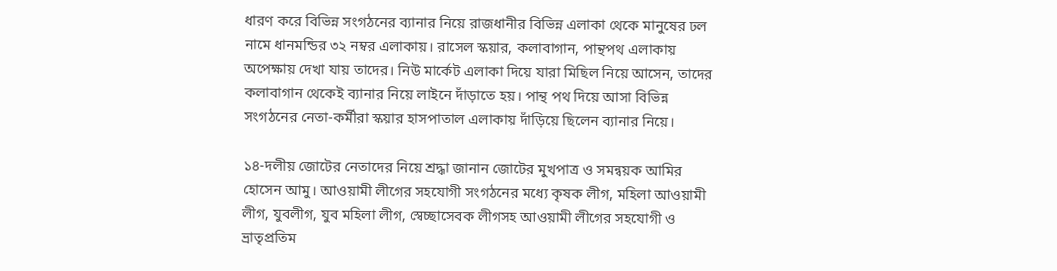ধারণ করে বিভিন্ন সংগঠনের ব্যানার নিয়ে রাজধানীর বিভিন্ন এলাকা থেকে মানুষের ঢল নামে ধানমন্ডির ৩২ নম্বর এলাকায়। রাসেল স্কয়ার, কলাবাগান, পান্থপথ এলাকায় অপেক্ষায় দেখা যায় তাদের। নিউ মার্কেট এলাকা দিয়ে যারা মিছিল নিয়ে আসেন, তাদের কলাবাগান থেকেই ব্যানার নিয়ে লাইনে দাঁড়াতে হয়। পান্থ পথ দিয়ে আসা বিভিন্ন সংগঠনের নেতা-কর্মীরা স্কয়ার হাসপাতাল এলাকায় দাঁড়িয়ে ছিলেন ব্যানার নিয়ে।

১৪-দলীয় জোটের নেতাদের নিয়ে শ্রদ্ধা জানান জোটের মুখপাত্র ও সমন্বয়ক আমির হোসেন আমু। আওয়ামী লীগের সহযোগী সংগঠনের মধ্যে কৃষক লীগ, মহিলা আওয়ামী লীগ, যুবলীগ, যুব মহিলা লীগ, স্বেচ্ছাসেবক লীগসহ আওয়ামী লীগের সহযোগী ও ভ্রাতৃপ্রতিম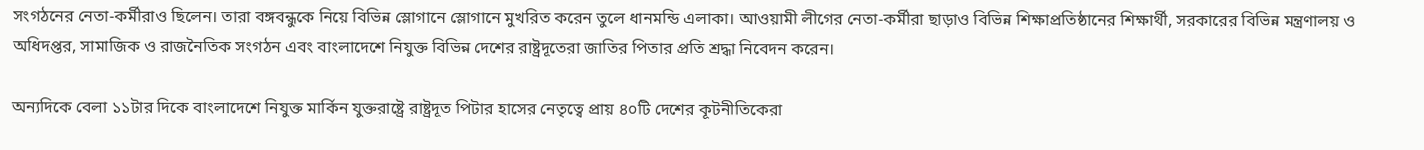সংগঠনের নেতা-কর্মীরাও ছিলেন। তারা বঙ্গবন্ধুকে নিয়ে বিভিন্ন স্লোগানে স্লোগানে মুখরিত করেন তুলে ধানমন্ডি এলাকা। আওয়ামী লীগের নেতা-কর্মীরা ছাড়াও বিভিন্ন শিক্ষাপ্রতিষ্ঠানের শিক্ষার্থী, সরকারের বিভিন্ন মন্ত্রণালয় ও অধিদপ্তর, সামাজিক ও রাজনৈতিক সংগঠন এবং বাংলাদেশে নিযুক্ত বিভিন্ন দেশের রাষ্ট্রদূতেরা জাতির পিতার প্রতি শ্রদ্ধা নিবেদন করেন।

অন্যদিকে বেলা ১১টার দিকে বাংলাদেশে নিযুক্ত মার্কিন যুক্তরাষ্ট্রে রাষ্ট্রদূত পিটার হাসের নেতৃত্বে প্রায় ৪০টি দেশের কূটনীতিকেরা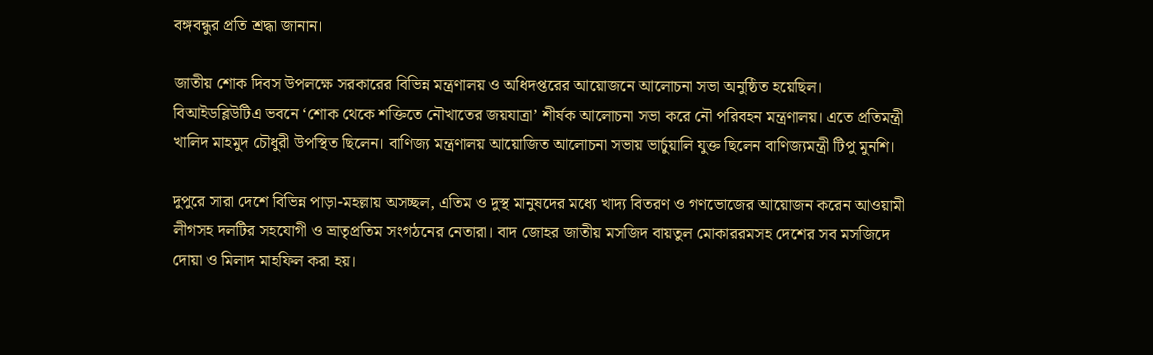বঙ্গবন্ধুর প্রতি শ্রদ্ধা জানান।

জাতীয় শোক দিবস উপলক্ষে সরকারের বিভিন্ন মন্ত্রণালয় ও অধিদপ্তরের আয়োজনে আলোচনা সভা অনুষ্ঠিত হয়েছিল। বিআইডব্লিউটিএ ভবনে ‘শোক থেকে শক্তিতে নৌখাতের জয়যাত্রা’ শীর্ষক আলোচনা সভা করে নৌ পরিবহন মন্ত্রণালয়। এতে প্রতিমন্ত্রী খালিদ মাহমুদ চৌধুরী উপস্থিত ছিলেন। বাণিজ্য মন্ত্রণালয় আয়োজিত আলোচনা সভায় ভার্চুয়ালি যুক্ত ছিলেন বাণিজ্যমন্ত্রী টিপু মুনশি।

দুপুরে সারা দেশে বিভিন্ন পাড়া-মহল্লায় অসচ্ছল, এতিম ও দুস্থ মানুষদের মধ্যে খাদ্য বিতরণ ও গণভোজের আয়োজন করেন আওয়ামী লীগসহ দলটির সহযোগী ও ভ্রাতৃপ্রতিম সংগঠনের নেতারা। বাদ জোহর জাতীয় মসজিদ বায়তুল মোকাররমসহ দেশের সব মসজিদে দোয়া ও মিলাদ মাহফিল করা হয়।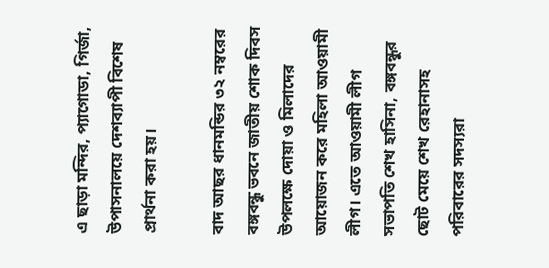এ ছাড়া মন্দির, প্যাগোডা, গির্জা, উপাসনালয়ে দেশব্যাপী বিশেষ প্রার্থনা করা হয়।

বাদ আছর ধানমন্ডির ৩২ নম্বরের বঙ্গবন্ধু ভবনে জাতীয় শোক দিবস উপলক্ষে দোয়া ও মিলাদের আয়োজন করে মহিলা আওয়ামী লীগ। এতে আওয়ামী লীগ সভাপতি শেখ হাসিনা, বঙ্গবন্ধুর ছোট মেয়ে শেখ রেহানাসহ পরিবারের সদস্যরা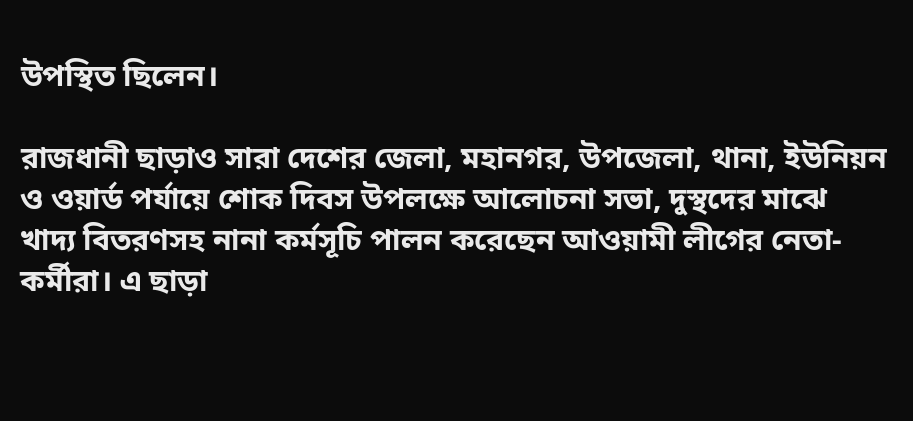উপস্থিত ছিলেন।

রাজধানী ছাড়াও সারা দেশের জেলা, মহানগর, উপজেলা, থানা, ইউনিয়ন ও ওয়ার্ড পর্যায়ে শোক দিবস উপলক্ষে আলোচনা সভা, দুস্থদের মাঝে খাদ্য বিতরণসহ নানা কর্মসূচি পালন করেছেন আওয়ামী লীগের নেতা-কর্মীরা। এ ছাড়া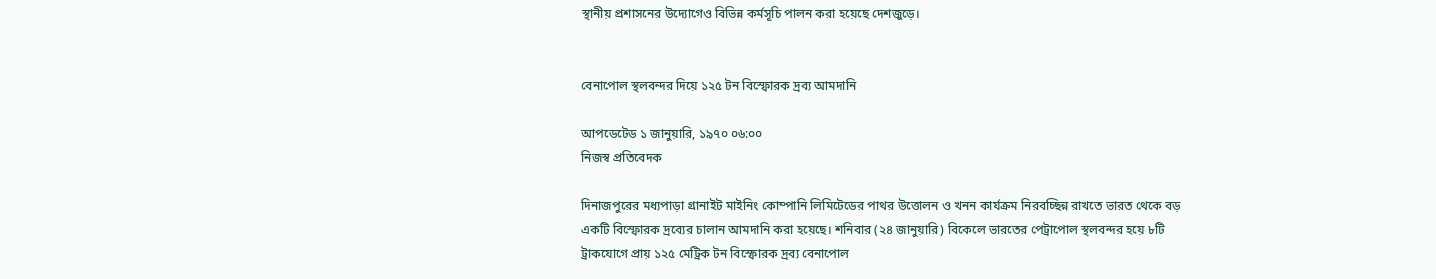স্থানীয় প্রশাসনের উদ্যোগেও বিভিন্ন কর্মসূচি পালন করা হয়েছে দেশজুড়ে।


বেনাপোল স্থলবন্দর দিয়ে ১২৫ টন বিস্ফোরক দ্রব্য আমদানি

আপডেটেড ১ জানুয়ারি, ১৯৭০ ০৬:০০
নিজস্ব প্রতিবেদক

দিনাজপুরের মধ্যপাড়া গ্রানাইট মাইনিং কোম্পানি লিমিটেডের পাথর উত্তোলন ও খনন কার্যক্রম নিরবচ্ছিন্ন রাখতে ভারত থেকে বড় একটি বিস্ফোরক দ্রব্যের চালান আমদানি করা হয়েছে। শনিবার (২৪ জানুয়ারি) বিকেলে ভারতের পেট্রাপোল স্থলবন্দর হয়ে ৮টি ট্রাকযোগে প্রায় ১২৫ মেট্রিক টন বিস্ফোরক দ্রব্য বেনাপোল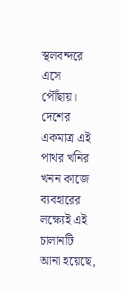স্থলবন্দরে এসে পৌঁছায়। দেশের একমাত্র এই পাথর খনির খনন কাজে ব্যবহারের লক্ষ্যেই এই চালানটি আনা হয়েছে,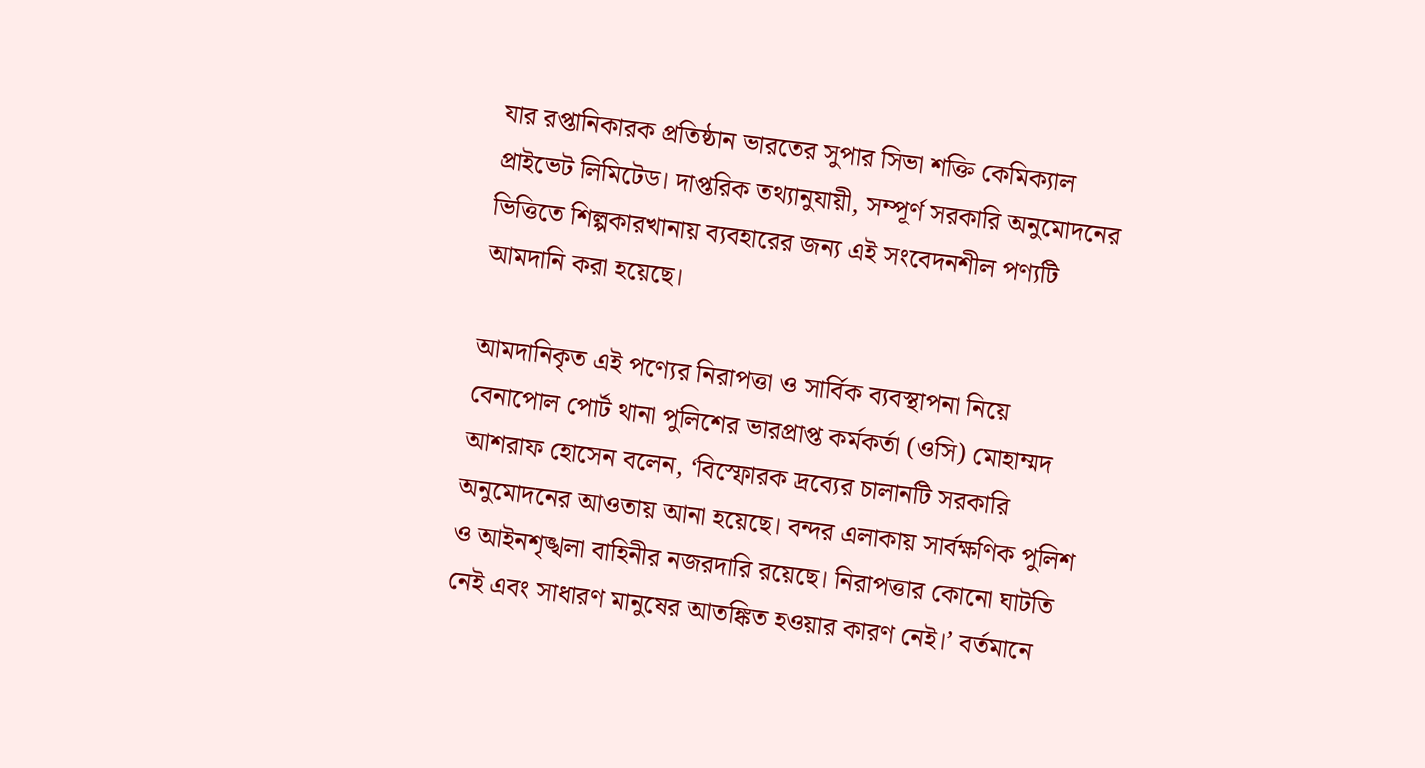যার রপ্তানিকারক প্রতিষ্ঠান ভারতের সুপার সিভা শক্তি কেমিক্যাল প্রাইভেট লিমিটেড। দাপ্তরিক তথ্যানুযায়ী, সম্পূর্ণ সরকারি অনুমোদনের ভিত্তিতে শিল্পকারখানায় ব্যবহারের জন্য এই সংবেদনশীল পণ্যটি আমদানি করা হয়েছে।

আমদানিকৃত এই পণ্যের নিরাপত্তা ও সার্বিক ব্যবস্থাপনা নিয়ে বেনাপোল পোর্ট থানা পুলিশের ভারপ্রাপ্ত কর্মকর্তা (ওসি) মোহাম্মদ আশরাফ হোসেন বলেন, ‘বিস্ফোরক দ্রব্যের চালানটি সরকারি অনুমোদনের আওতায় আনা হয়েছে। বন্দর এলাকায় সার্বক্ষণিক পুলিশ ও আইনশৃঙ্খলা বাহিনীর নজরদারি রয়েছে। নিরাপত্তার কোনো ঘাটতি নেই এবং সাধারণ মানুষের আতঙ্কিত হওয়ার কারণ নেই।’ বর্তমানে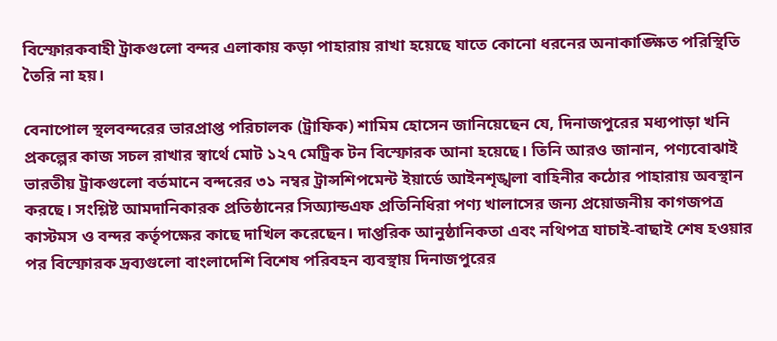বিস্ফোরকবাহী ট্রাকগুলো বন্দর এলাকায় কড়া পাহারায় রাখা হয়েছে যাতে কোনো ধরনের অনাকাঙ্ক্ষিত পরিস্থিতি তৈরি না হয়।

বেনাপোল স্থলবন্দরের ভারপ্রাপ্ত পরিচালক (ট্রাফিক) শামিম হোসেন জানিয়েছেন যে, দিনাজপুরের মধ্যপাড়া খনি প্রকল্পের কাজ সচল রাখার স্বার্থে মোট ১২৭ মেট্রিক টন বিস্ফোরক আনা হয়েছে। তিনি আরও জানান, পণ্যবোঝাই ভারতীয় ট্রাকগুলো বর্তমানে বন্দরের ৩১ নম্বর ট্রান্সশিপমেন্ট ইয়ার্ডে আইনশৃঙ্খলা বাহিনীর কঠোর পাহারায় অবস্থান করছে। সংশ্লিষ্ট আমদানিকারক প্রতিষ্ঠানের সিঅ্যান্ডএফ প্রতিনিধিরা পণ্য খালাসের জন্য প্রয়োজনীয় কাগজপত্র কাস্টমস ও বন্দর কর্তৃপক্ষের কাছে দাখিল করেছেন। দাপ্তরিক আনুষ্ঠানিকতা এবং নথিপত্র যাচাই-বাছাই শেষ হওয়ার পর বিস্ফোরক দ্রব্যগুলো বাংলাদেশি বিশেষ পরিবহন ব্যবস্থায় দিনাজপুরের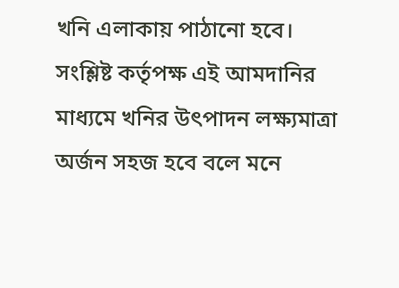খনি এলাকায় পাঠানো হবে। সংশ্লিষ্ট কর্তৃপক্ষ এই আমদানির মাধ্যমে খনির উৎপাদন লক্ষ্যমাত্রা অর্জন সহজ হবে বলে মনে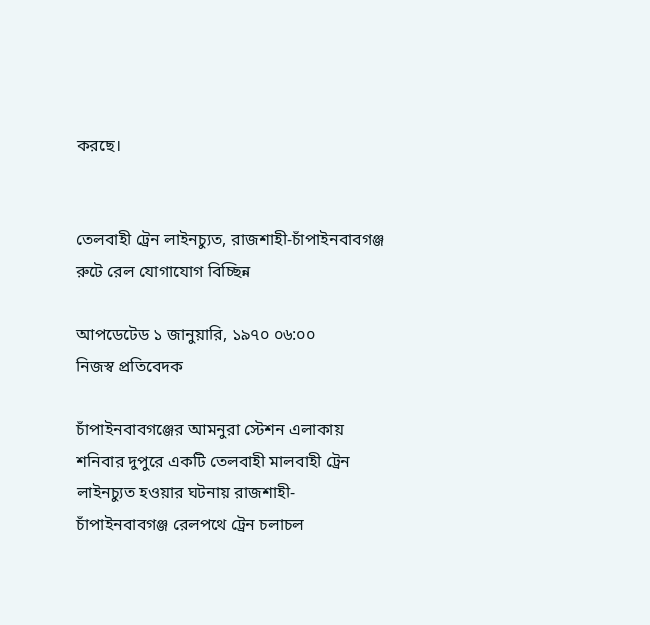করছে।


তেলবাহী ট্রেন লাইনচ্যুত, রাজশাহী-চাঁপাইনবাবগঞ্জ রুটে রেল যোগাযোগ বিচ্ছিন্ন

আপডেটেড ১ জানুয়ারি, ১৯৭০ ০৬:০০
নিজস্ব প্রতিবেদক

চাঁপাইনবাবগঞ্জের আমনুরা স্টেশন এলাকায় শনিবার দুপুরে একটি তেলবাহী মালবাহী ট্রেন লাইনচ্যুত হওয়ার ঘটনায় রাজশাহী-চাঁপাইনবাবগঞ্জ রেলপথে ট্রেন চলাচল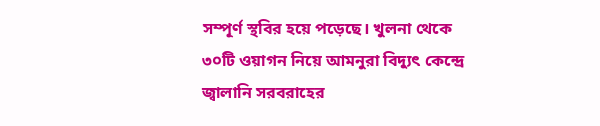সম্পূর্ণ স্থবির হয়ে পড়েছে। খুলনা থেকে ৩০টি ওয়াগন নিয়ে আমনুরা বিদ্যুৎ কেন্দ্রে জ্বালানি সরবরাহের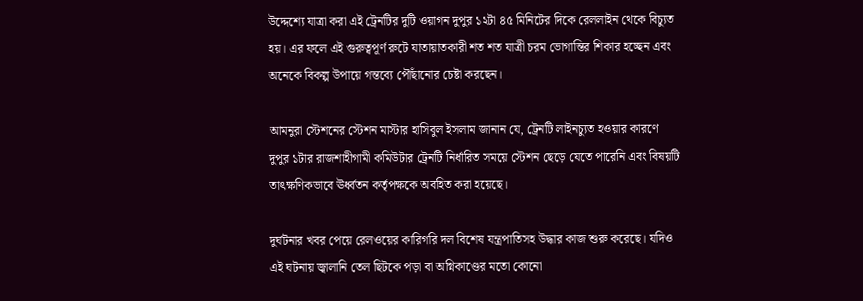উদ্দেশ্যে যাত্রা করা এই ট্রেনটির দুটি ওয়াগন দুপুর ১২টা ৪৫ মিনিটের দিকে রেললাইন থেকে বিচ্যুত হয়। এর ফলে এই গুরুত্বপূর্ণ রুটে যাতায়াতকারী শত শত যাত্রী চরম ভোগান্তির শিকার হচ্ছেন এবং অনেকে বিকল্প উপায়ে গন্তব্যে পৌঁছানোর চেষ্টা করছেন।

আমনুরা স্টেশনের স্টেশন মাস্টার হাসিবুল ইসলাম জানান যে, ট্রেনটি লাইনচ্যুত হওয়ার কারণে দুপুর ১টার রাজশাহীগামী কমিউটার ট্রেনটি নির্ধারিত সময়ে স্টেশন ছেড়ে যেতে পারেনি এবং বিষয়টি তাৎক্ষণিকভাবে ঊর্ধ্বতন কর্তৃপক্ষকে অবহিত করা হয়েছে।

দুর্ঘটনার খবর পেয়ে রেলওয়ের কারিগরি দল বিশেষ যন্ত্রপাতিসহ উদ্ধার কাজ শুরু করেছে। যদিও এই ঘটনায় জ্বালানি তেল ছিটকে পড়া বা অগ্নিকাণ্ডের মতো কোনো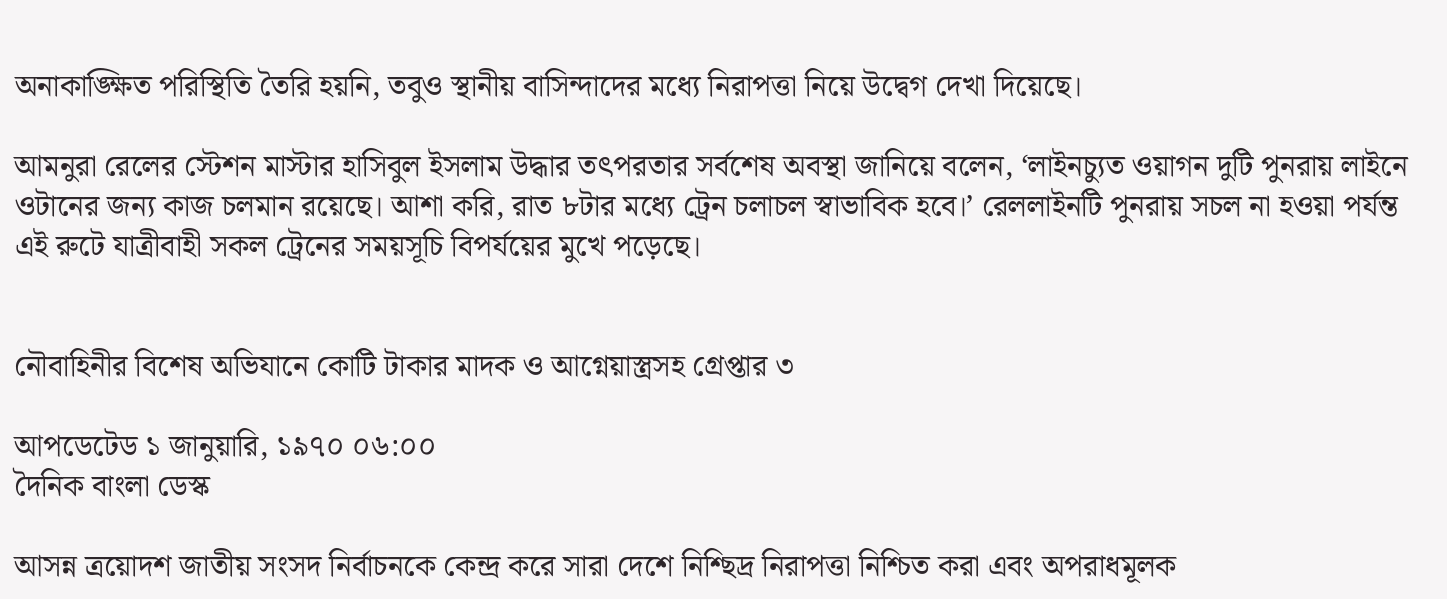অনাকাঙ্ক্ষিত পরিস্থিতি তৈরি হয়নি, তবুও স্থানীয় বাসিন্দাদের মধ্যে নিরাপত্তা নিয়ে উদ্বেগ দেখা দিয়েছে।

আমনুরা রেলের স্টেশন মাস্টার হাসিবুল ইসলাম উদ্ধার তৎপরতার সর্বশেষ অবস্থা জানিয়ে বলেন, ‘লাইনচ্যুত ওয়াগন দুটি পুনরায় লাইনে ওটানের জন্য কাজ চলমান রয়েছে। আশা করি, রাত ৮টার মধ্যে ট্রেন চলাচল স্বাভাবিক হবে।’ রেললাইনটি পুনরায় সচল না হওয়া পর্যন্ত এই রুটে যাত্রীবাহী সকল ট্রেনের সময়সূচি বিপর্যয়ের মুখে পড়েছে।


নৌবাহিনীর বিশেষ অভিযানে কোটি টাকার মাদক ও আগ্নেয়াস্ত্রসহ গ্রেপ্তার ৩

আপডেটেড ১ জানুয়ারি, ১৯৭০ ০৬:০০
দৈনিক বাংলা ডেস্ক

আসন্ন ত্রয়োদশ জাতীয় সংসদ নির্বাচনকে কেন্দ্র করে সারা দেশে নিশ্ছিদ্র নিরাপত্তা নিশ্চিত করা এবং অপরাধমূলক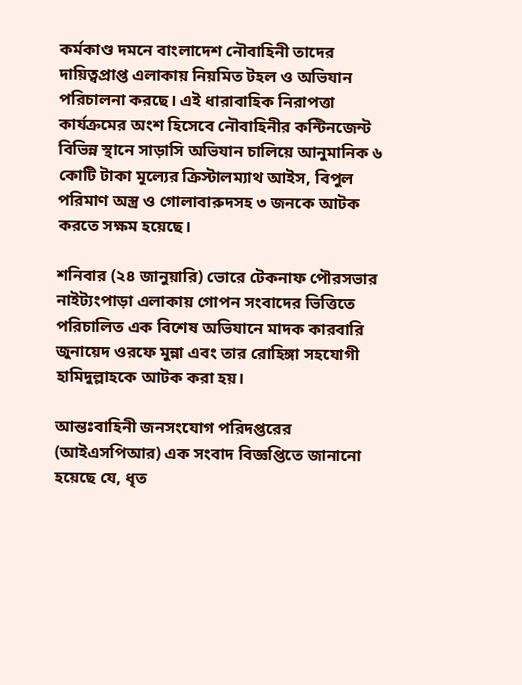কর্মকাণ্ড দমনে বাংলাদেশ নৌবাহিনী তাদের দায়িত্বপ্রাপ্ত এলাকায় নিয়মিত টহল ও অভিযান পরিচালনা করছে। এই ধারাবাহিক নিরাপত্তা কার্যক্রমের অংশ হিসেবে নৌবাহিনীর কন্টিনজেন্ট বিভিন্ন স্থানে সাড়াসি অভিযান চালিয়ে আনুমানিক ৬ কোটি টাকা মূল্যের ক্রিস্টালম্যাথ আইস, বিপুল পরিমাণ অস্ত্র ও গোলাবারুদসহ ৩ জনকে আটক করতে সক্ষম হয়েছে।

শনিবার (২৪ জানুয়ারি) ভোরে টেকনাফ পৌরসভার নাইট্যংপাড়া এলাকায় গোপন সংবাদের ভিত্তিতে পরিচালিত এক বিশেষ অভিযানে মাদক কারবারি জুনায়েদ ওরফে মুন্না এবং তার রোহিঙ্গা সহযোগী হামিদুল্লাহকে আটক করা হয়।

আন্তঃবাহিনী জনসংযোগ পরিদপ্তরের (আইএসপিআর) এক সংবাদ বিজ্ঞপ্তিতে জানানো হয়েছে যে, ধৃত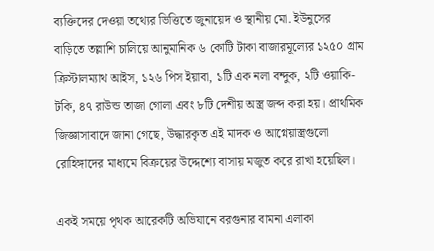ব্যক্তিদের দেওয়া তথ্যের ভিত্তিতে জুনায়েদ ও স্থানীয় মো. ইউনুসের বাড়িতে তল্লাশি চালিয়ে আনুমানিক ৬ কোটি টাকা বাজারমূল্যের ১২৫০ গ্রাম ক্রিস্টালম্যাথ আইস, ১২৬ পিস ইয়াবা, ১টি এক নলা বন্দুক, ২টি ওয়াকি-টকি, ৪৭ রাউন্ড তাজা গোলা এবং ৮টি দেশীয় অস্ত্র জব্দ করা হয়। প্রাথমিক জিজ্ঞাসাবাদে জানা গেছে, উদ্ধারকৃত এই মাদক ও আগ্নেয়াস্ত্রগুলো রোহিঙ্গাদের মাধ্যমে বিক্রয়ের উদ্দেশ্যে বাসায় মজুত করে রাখা হয়েছিল।

একই সময়ে পৃথক আরেকটি অভিযানে বরগুনার বামনা এলাকা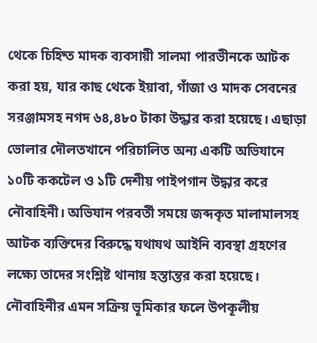থেকে চিহ্নিত মাদক ব্যবসায়ী সালমা পারভীনকে আটক করা হয়, যার কাছ থেকে ইয়াবা, গাঁজা ও মাদক সেবনের সরঞ্জামসহ নগদ ৬৪,৪৮০ টাকা উদ্ধার করা হয়েছে। এছাড়া ভোলার দৌলতখানে পরিচালিত অন্য একটি অভিযানে ১০টি ককটেল ও ১টি দেশীয় পাইপগান উদ্ধার করে নৌবাহিনী। অভিযান পরবর্তী সময়ে জব্দকৃত মালামালসহ আটক ব্যক্তিদের বিরুদ্ধে যথাযথ আইনি ব্যবস্থা গ্রহণের লক্ষ্যে তাদের সংশ্লিষ্ট থানায় হস্তান্তর করা হয়েছে। নৌবাহিনীর এমন সক্রিয় ভূমিকার ফলে উপকূলীয়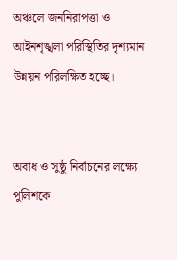অঞ্চলে জননিরাপত্তা ও আইনশৃঙ্খলা পরিস্থিতির দৃশ্যমান উন্নয়ন পরিলক্ষিত হচ্ছে।


অবাধ ও সুষ্ঠু নির্বাচনের লক্ষ্যে পুলিশকে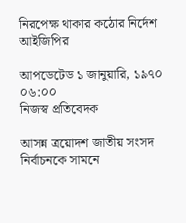নিরপেক্ষ থাকার কঠোর নির্দেশ আইজিপির

আপডেটেড ১ জানুয়ারি, ১৯৭০ ০৬:০০
নিজস্ব প্রতিবেদক

আসন্ন ত্রয়োদশ জাতীয় সংসদ নির্বাচনকে সামনে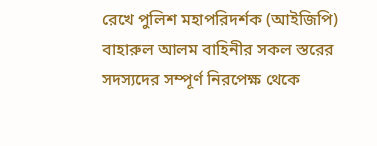রেখে পুলিশ মহাপরিদর্শক (আইজিপি) বাহারুল আলম বাহিনীর সকল স্তরের সদস্যদের সম্পূর্ণ নিরপেক্ষ থেকে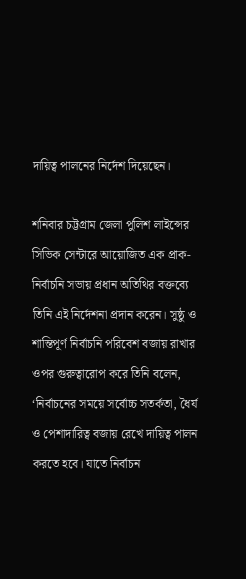দায়িত্ব পালনের নির্দেশ দিয়েছেন।

শনিবার চট্টগ্রাম জেলা পুলিশ লাইন্সের সিভিক সেন্টারে আয়োজিত এক প্রাক-নির্বাচনি সভায় প্রধান অতিথির বক্তব্যে তিনি এই নির্দেশনা প্রদান করেন। সুষ্ঠু ও শান্তিপূর্ণ নির্বাচনি পরিবেশ বজায় রাখার ওপর গুরুত্বারোপ করে তিনি বলেন, ‘নির্বাচনের সময়ে সর্বোচ্চ সতর্কতা, ধৈর্য ও পেশাদারিত্ব বজায় রেখে দায়িত্ব পালন করতে হবে। যাতে নির্বাচন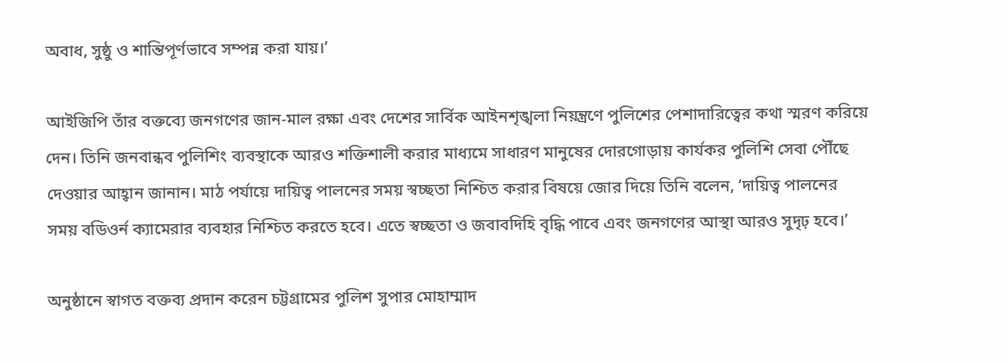অবাধ, সুষ্ঠু ও শান্তিপূর্ণভাবে সম্পন্ন করা যায়।’

আইজিপি তাঁর বক্তব্যে জনগণের জান-মাল রক্ষা এবং দেশের সার্বিক আইনশৃঙ্খলা নিয়ন্ত্রণে পুলিশের পেশাদারিত্বের কথা স্মরণ করিয়ে দেন। তিনি জনবান্ধব পুলিশিং ব্যবস্থাকে আরও শক্তিশালী করার মাধ্যমে সাধারণ মানুষের দোরগোড়ায় কার্যকর পুলিশি সেবা পৌঁছে দেওয়ার আহ্বান জানান। মাঠ পর্যায়ে দায়িত্ব পালনের সময় স্বচ্ছতা নিশ্চিত করার বিষয়ে জোর দিয়ে তিনি বলেন, ‘দায়িত্ব পালনের সময় বডিওর্ন ক্যামেরার ব্যবহার নিশ্চিত করতে হবে। এতে স্বচ্ছতা ও জবাবদিহি বৃদ্ধি পাবে এবং জনগণের আস্থা আরও সুদৃঢ় হবে।’

অনুষ্ঠানে স্বাগত বক্তব্য প্রদান করেন চট্টগ্রামের পুলিশ সুপার মোহাম্মাদ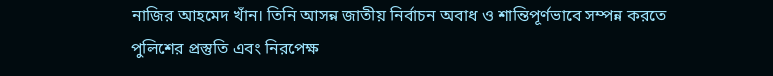নাজির আহমেদ খাঁন। তিনি আসন্ন জাতীয় নির্বাচন অবাধ ও শান্তিপূর্ণভাবে সম্পন্ন করতে পুলিশের প্রস্তুতি এবং নিরপেক্ষ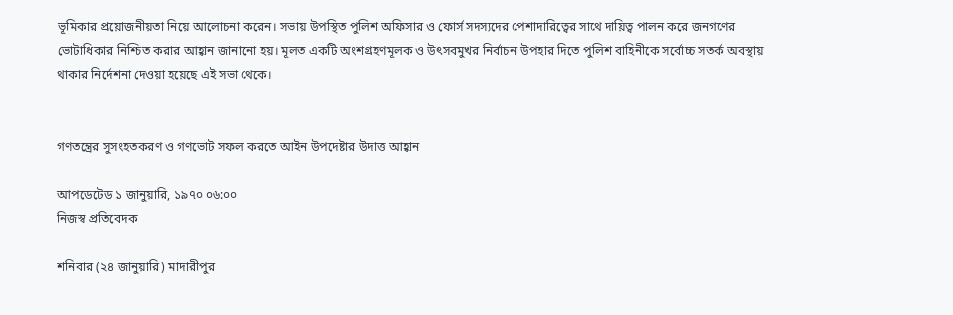ভূমিকার প্রয়োজনীয়তা নিয়ে আলোচনা করেন। সভায় উপস্থিত পুলিশ অফিসার ও ফোর্স সদস্যদের পেশাদারিত্বের সাথে দায়িত্ব পালন করে জনগণের ভোটাধিকার নিশ্চিত করার আহ্বান জানানো হয়। মূলত একটি অংশগ্রহণমূলক ও উৎসবমুখর নির্বাচন উপহার দিতে পুলিশ বাহিনীকে সর্বোচ্চ সতর্ক অবস্থায় থাকার নির্দেশনা দেওয়া হয়েছে এই সভা থেকে।


গণতন্ত্রের সুসংহতকরণ ও গণভোট সফল করতে আইন উপদেষ্টার উদাত্ত আহ্বান

আপডেটেড ১ জানুয়ারি, ১৯৭০ ০৬:০০
নিজস্ব প্রতিবেদক

শনিবার (২৪ জানুয়ারি) মাদারীপুর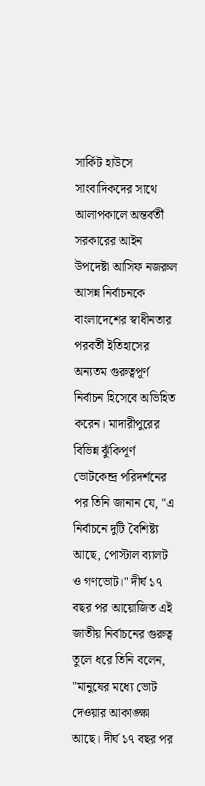সার্কিট হাউসে সাংবাদিকদের সাথে আলাপকালে অন্তর্বর্তী সরকারের আইন উপদেষ্টা আসিফ নজরুল আসন্ন নির্বাচনকে বাংলাদেশের স্বাধীনতার পরবর্তী ইতিহাসের অন্যতম গুরুত্বপূর্ণ নির্বাচন হিসেবে অভিহিত করেন। মাদারীপুরের বিভিন্ন ঝুঁকিপূর্ণ ভোটকেন্দ্র পরিদর্শনের পর তিনি জানান যে, "এ নির্বাচনে দুটি বৈশিষ্ট্য আছে, পোস্টাল ব্যালট ও গণভোট।" দীর্ঘ ১৭ বছর পর আয়োজিত এই জাতীয় নির্বাচনের গুরুত্ব তুলে ধরে তিনি বলেন, "মানুষের মধ্যে ভোট দেওয়ার আকাঙ্ক্ষা আছে। দীর্ঘ ১৭ বছর পর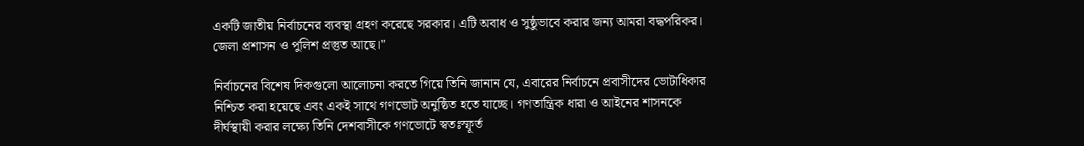একটি জাতীয় নির্বাচনের ব্যবস্থা গ্রহণ করেছে সরকার। এটি অবাধ ও সুষ্ঠুভাবে করার জন্য আমরা বদ্ধপরিকর। জেলা প্রশাসন ও পুলিশ প্রস্তুত আছে।"

নির্বাচনের বিশেষ দিকগুলো আলোচনা করতে গিয়ে তিনি জানান যে, এবারের নির্বাচনে প্রবাসীদের ভোটাধিকার নিশ্চিত করা হয়েছে এবং একই সাথে গণভোট অনুষ্ঠিত হতে যাচ্ছে। গণতান্ত্রিক ধারা ও আইনের শাসনকে দীর্ঘস্থায়ী করার লক্ষ্যে তিনি দেশবাসীকে গণভোটে স্বতঃস্ফূর্ত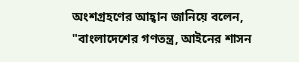অংশগ্রহণের আহ্বান জানিয়ে বলেন, "বাংলাদেশের গণতন্ত্র, আইনের শাসন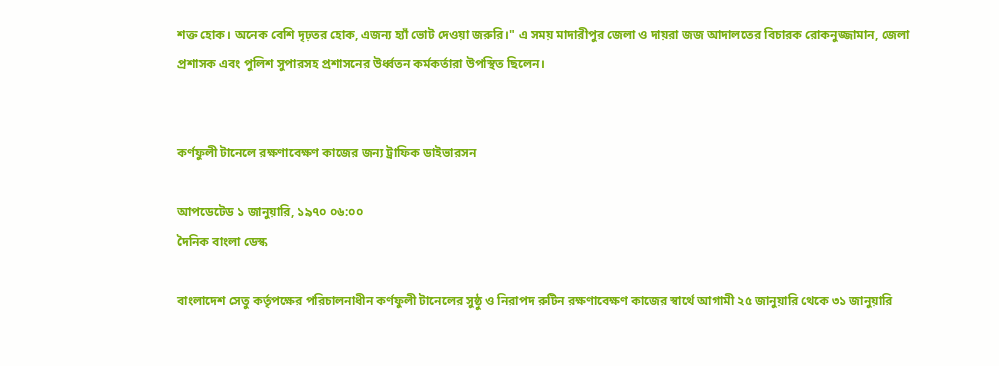শক্ত হোক। অনেক বেশি দৃঢ়তর হোক, এজন্য হ্যাঁ ভোট দেওয়া জরুরি।" এ সময় মাদারীপুর জেলা ও দায়রা জজ আদালতের বিচারক রোকনুজ্জামান, জেলা প্রশাসক এবং পুলিশ সুপারসহ প্রশাসনের উর্ধ্বতন কর্মকর্তারা উপস্থিত ছিলেন।


কর্ণফুলী টানেলে রক্ষণাবেক্ষণ কাজের জন্য ট্রাফিক ডাইভারসন

আপডেটেড ১ জানুয়ারি, ১৯৭০ ০৬:০০
দৈনিক বাংলা ডেস্ক

বাংলাদেশ সেতু কর্তৃপক্ষের পরিচালনাধীন কর্ণফুলী টানেলের সুষ্ঠু ও নিরাপদ রুটিন রক্ষণাবেক্ষণ কাজের স্বার্থে আগামী ২৫ জানুয়ারি থেকে ৩১ জানুয়ারি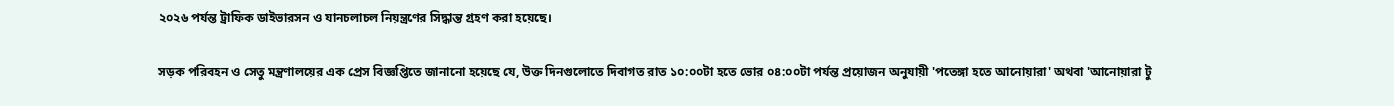২০২৬ পর্যন্ত ট্রাফিক ডাইভারসন ও যানচলাচল নিয়ন্ত্রণের সিদ্ধান্ত গ্রহণ করা হয়েছে।

সড়ক পরিবহন ও সেতু মন্ত্রণালয়ের এক প্রেস বিজ্ঞপ্তিতে জানানো হয়েছে যে, উক্ত দিনগুলোতে দিবাগত রাত ১০:০০টা হতে ভোর ০৪:০০টা পর্যন্ত প্রয়োজন অনুযায়ী 'পতেঙ্গা হতে আনোয়ারা' অথবা 'আনোয়ারা টু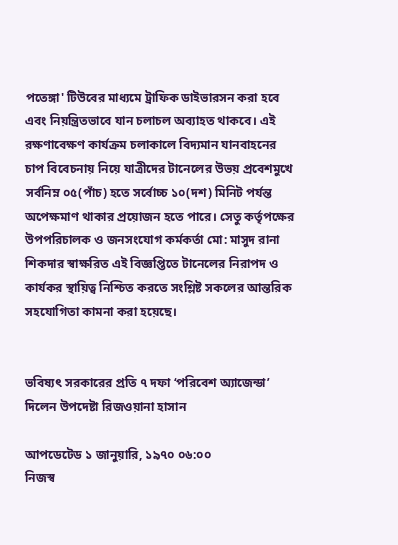পতেঙ্গা' টিউবের মাধ্যমে ট্রাফিক ডাইভারসন করা হবে এবং নিয়ন্ত্রিতভাবে যান চলাচল অব্যাহত থাকবে। এই রক্ষণাবেক্ষণ কার্যক্রম চলাকালে বিদ্যমান যানবাহনের চাপ বিবেচনায় নিয়ে যাত্রীদের টানেলের উভয় প্রবেশমুখে সর্বনিম্ন ০৫(পাঁচ) হতে সর্বোচ্চ ১০(দশ) মিনিট পর্যন্ত অপেক্ষমাণ থাকার প্রয়োজন হতে পারে। সেতু কর্তৃপক্ষের উপপরিচালক ও জনসংযোগ কর্মকর্তা মো: মাসুদ রানা শিকদার স্বাক্ষরিত এই বিজ্ঞপ্তিতে টানেলের নিরাপদ ও কার্যকর স্থায়িত্ব নিশ্চিত করতে সংশ্লিষ্ট সকলের আন্তরিক সহযোগিতা কামনা করা হয়েছে।


ভবিষ্যৎ সরকারের প্রতি ৭ দফা ‘পরিবেশ অ্যাজেন্ডা’ দিলেন উপদেষ্টা রিজওয়ানা হাসান

আপডেটেড ১ জানুয়ারি, ১৯৭০ ০৬:০০
নিজস্ব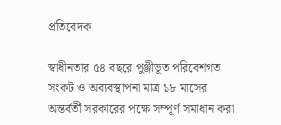প্রতিবেদক

স্বাধীনতার ৫৪ বছরে পুঞ্জীভূত পরিবেশগত সংকট ও অব্যবস্থাপনা মাত্র ১৮ মাসের অন্তর্বর্তী সরকারের পক্ষে সম্পূর্ণ সমাধান করা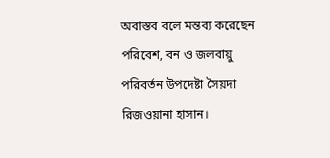অবাস্তব বলে মন্তব্য করেছেন পরিবেশ, বন ও জলবায়ু পরিবর্তন উপদেষ্টা সৈয়দা রিজওয়ানা হাসান।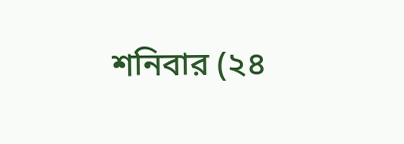শনিবার (২৪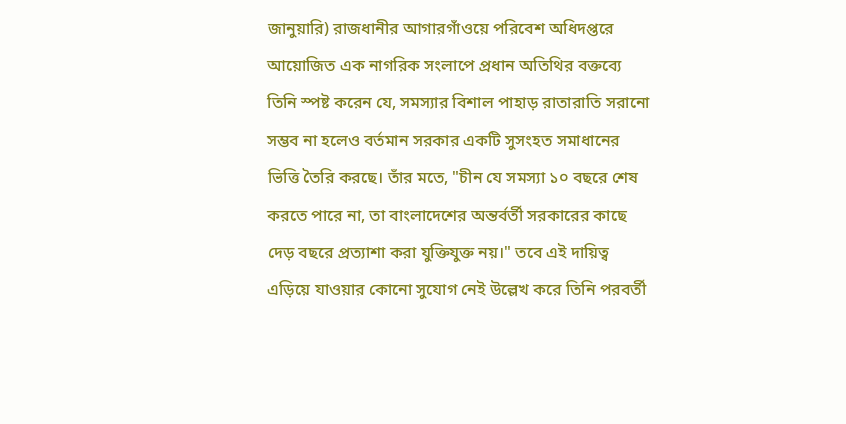জানুয়ারি) রাজধানীর আগারগাঁওয়ে পরিবেশ অধিদপ্তরে আয়োজিত এক নাগরিক সংলাপে প্রধান অতিথির বক্তব্যে তিনি স্পষ্ট করেন যে, সমস্যার বিশাল পাহাড় রাতারাতি সরানো সম্ভব না হলেও বর্তমান সরকার একটি সুসংহত সমাধানের ভিত্তি তৈরি করছে। তাঁর মতে, "চীন যে সমস্যা ১০ বছরে শেষ করতে পারে না, তা বাংলাদেশের অন্তর্বর্তী সরকারের কাছে দেড় বছরে প্রত্যাশা করা যুক্তিযুক্ত নয়।" তবে এই দায়িত্ব এড়িয়ে যাওয়ার কোনো সুযোগ নেই উল্লেখ করে তিনি পরবর্তী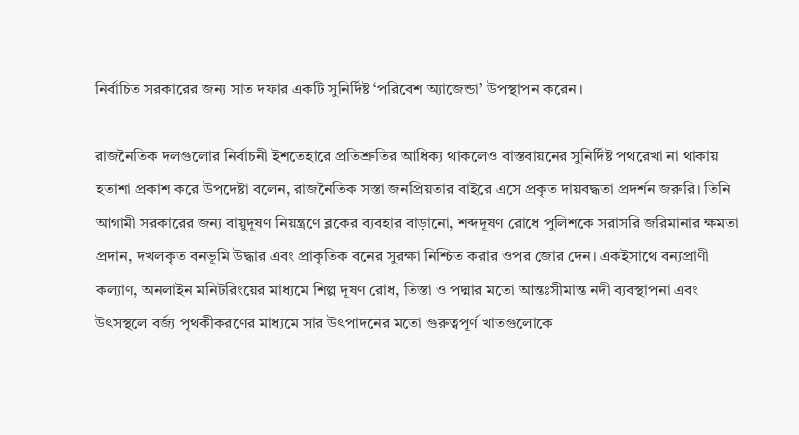নির্বাচিত সরকারের জন্য সাত দফার একটি সুনির্দিষ্ট ‘পরিবেশ অ্যাজেন্ডা’ উপস্থাপন করেন।

রাজনৈতিক দলগুলোর নির্বাচনী ইশতেহারে প্রতিশ্রুতির আধিক্য থাকলেও বাস্তবায়নের সুনির্দিষ্ট পথরেখা না থাকায় হতাশা প্রকাশ করে উপদেষ্টা বলেন, রাজনৈতিক সস্তা জনপ্রিয়তার বাইরে এসে প্রকৃত দায়বদ্ধতা প্রদর্শন জরুরি। তিনি আগামী সরকারের জন্য বায়ুদূষণ নিয়ন্ত্রণে ব্লকের ব্যবহার বাড়ানো, শব্দদূষণ রোধে পুলিশকে সরাসরি জরিমানার ক্ষমতা প্রদান, দখলকৃত বনভূমি উদ্ধার এবং প্রাকৃতিক বনের সুরক্ষা নিশ্চিত করার ওপর জোর দেন। একইসাথে বন্যপ্রাণী কল্যাণ, অনলাইন মনিটরিংয়ের মাধ্যমে শিল্প দূষণ রোধ, তিস্তা ও পদ্মার মতো আন্তঃসীমান্ত নদী ব্যবস্থাপনা এবং উৎসস্থলে বর্জ্য পৃথকীকরণের মাধ্যমে সার উৎপাদনের মতো গুরুত্বপূর্ণ খাতগুলোকে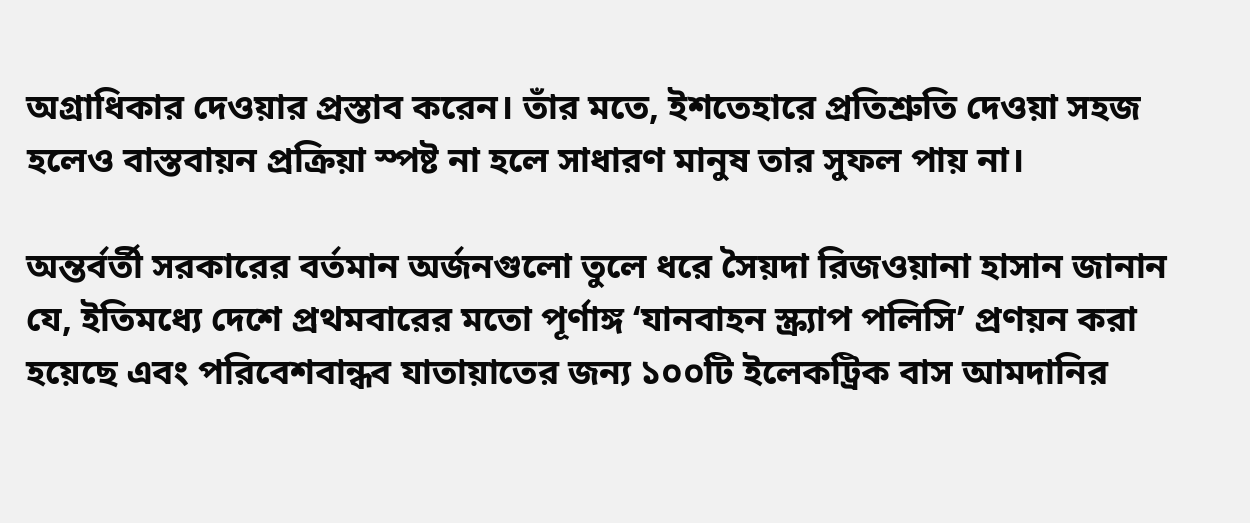অগ্রাধিকার দেওয়ার প্রস্তাব করেন। তাঁর মতে, ইশতেহারে প্রতিশ্রুতি দেওয়া সহজ হলেও বাস্তবায়ন প্রক্রিয়া স্পষ্ট না হলে সাধারণ মানুষ তার সুফল পায় না।

অন্তর্বর্তী সরকারের বর্তমান অর্জনগুলো তুলে ধরে সৈয়দা রিজওয়ানা হাসান জানান যে, ইতিমধ্যে দেশে প্রথমবারের মতো পূর্ণাঙ্গ ‘যানবাহন স্ক্র্যাপ পলিসি’ প্রণয়ন করা হয়েছে এবং পরিবেশবান্ধব যাতায়াতের জন্য ১০০টি ইলেকট্রিক বাস আমদানির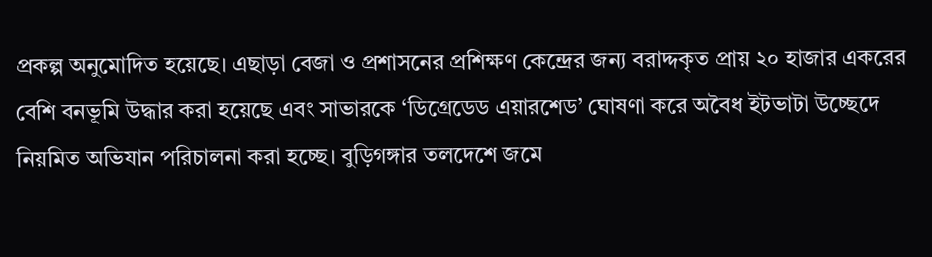প্রকল্প অনুমোদিত হয়েছে। এছাড়া বেজা ও প্রশাসনের প্রশিক্ষণ কেন্দ্রের জন্য বরাদ্দকৃত প্রায় ২০ হাজার একরের বেশি বনভূমি উদ্ধার করা হয়েছে এবং সাভারকে ‘ডিগ্রেডেড এয়ারশেড’ ঘোষণা করে অবৈধ ইটভাটা উচ্ছেদে নিয়মিত অভিযান পরিচালনা করা হচ্ছে। বুড়িগঙ্গার তলদেশে জমে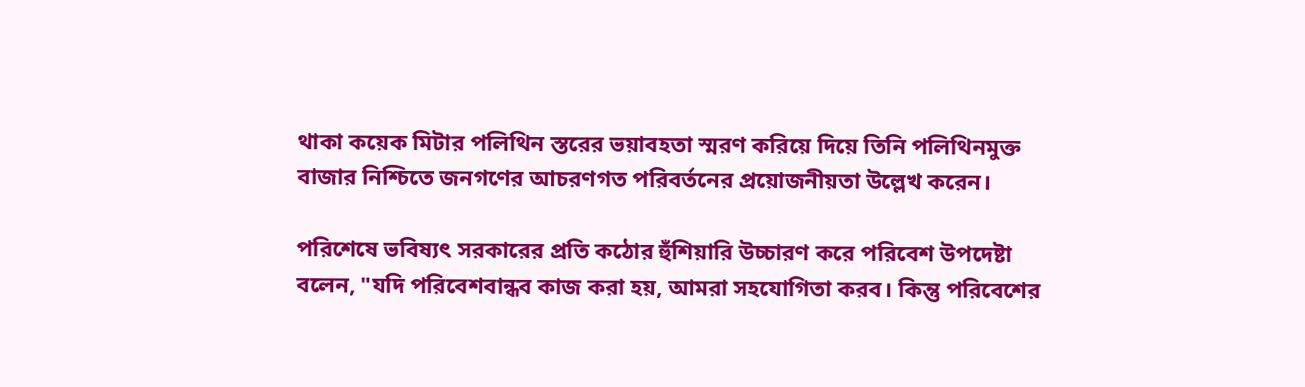থাকা কয়েক মিটার পলিথিন স্তরের ভয়াবহতা স্মরণ করিয়ে দিয়ে তিনি পলিথিনমুক্ত বাজার নিশ্চিতে জনগণের আচরণগত পরিবর্তনের প্রয়োজনীয়তা উল্লেখ করেন।

পরিশেষে ভবিষ্যৎ সরকারের প্রতি কঠোর হুঁশিয়ারি উচ্চারণ করে পরিবেশ উপদেষ্টা বলেন, "যদি পরিবেশবান্ধব কাজ করা হয়, আমরা সহযোগিতা করব। কিন্তু পরিবেশের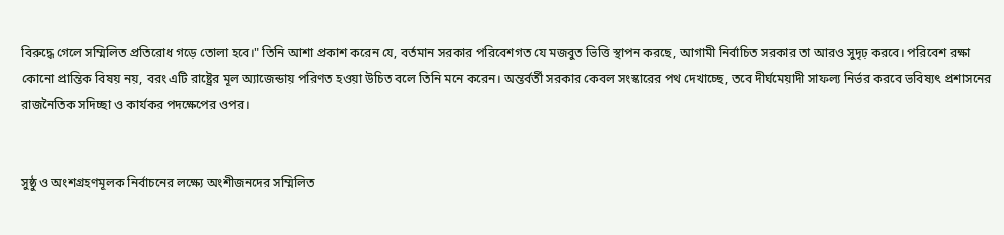বিরুদ্ধে গেলে সম্মিলিত প্রতিরোধ গড়ে তোলা হবে।" তিনি আশা প্রকাশ করেন যে, বর্তমান সরকার পরিবেশগত যে মজবুত ভিত্তি স্থাপন করছে, আগামী নির্বাচিত সরকার তা আরও সুদৃঢ় করবে। পরিবেশ রক্ষা কোনো প্রান্তিক বিষয় নয়, বরং এটি রাষ্ট্রের মূল অ্যাজেন্ডায় পরিণত হওয়া উচিত বলে তিনি মনে করেন। অন্তর্বর্তী সরকার কেবল সংস্কারের পথ দেখাচ্ছে, তবে দীর্ঘমেয়াদী সাফল্য নির্ভর করবে ভবিষ্যৎ প্রশাসনের রাজনৈতিক সদিচ্ছা ও কার্যকর পদক্ষেপের ওপর।


সুষ্ঠু ও অংশগ্রহণমূলক নির্বাচনের লক্ষ্যে অংশীজনদের সম্মিলিত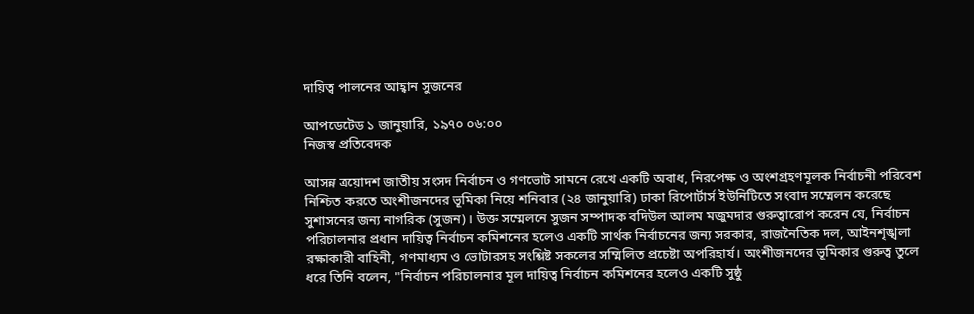দায়িত্ব পালনের আহ্বান সুজনের

আপডেটেড ১ জানুয়ারি, ১৯৭০ ০৬:০০
নিজস্ব প্রতিবেদক

আসন্ন ত্রয়োদশ জাতীয় সংসদ নির্বাচন ও গণভোট সামনে রেখে একটি অবাধ, নিরপেক্ষ ও অংশগ্রহণমূলক নির্বাচনী পরিবেশ নিশ্চিত করতে অংশীজনদের ভূমিকা নিয়ে শনিবার (২৪ জানুয়ারি) ঢাকা রিপোর্টার্স ইউনিটিতে সংবাদ সম্মেলন করেছে সুশাসনের জন্য নাগরিক (সুজন)। উক্ত সম্মেলনে সুজন সম্পাদক বদিউল আলম মজুমদার গুরুত্বারোপ করেন যে, নির্বাচন পরিচালনার প্রধান দায়িত্ব নির্বাচন কমিশনের হলেও একটি সার্থক নির্বাচনের জন্য সরকার, রাজনৈতিক দল, আইনশৃঙ্খলা রক্ষাকারী বাহিনী, গণমাধ্যম ও ভোটারসহ সংশ্লিষ্ট সকলের সম্মিলিত প্রচেষ্টা অপরিহার্য। অংশীজনদের ভূমিকার গুরুত্ব তুলে ধরে তিনি বলেন, "নির্বাচন পরিচালনার মূল দায়িত্ব নির্বাচন কমিশনের হলেও একটি সুষ্ঠু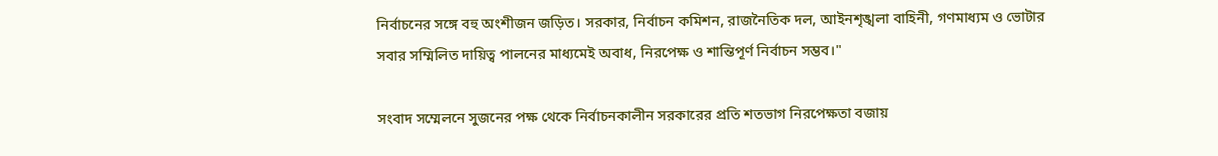নির্বাচনের সঙ্গে বহু অংশীজন জড়িত। সরকার, নির্বাচন কমিশন, রাজনৈতিক দল, আইনশৃঙ্খলা বাহিনী, গণমাধ্যম ও ভোটার সবার সম্মিলিত দায়িত্ব পালনের মাধ্যমেই অবাধ, নিরপেক্ষ ও শান্তিপূর্ণ নির্বাচন সম্ভব।"

সংবাদ সম্মেলনে সুজনের পক্ষ থেকে নির্বাচনকালীন সরকারের প্রতি শতভাগ নিরপেক্ষতা বজায়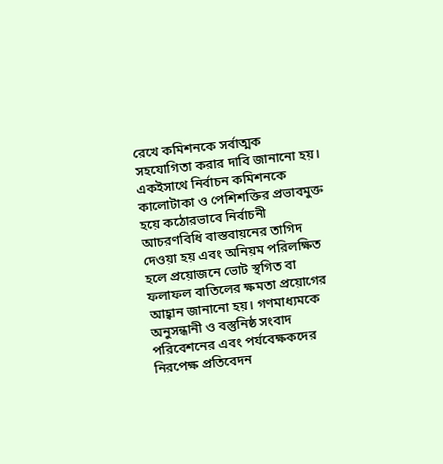রেখে কমিশনকে সর্বাত্মক সহযোগিতা করার দাবি জানানো হয়। একইসাথে নির্বাচন কমিশনকে কালোটাকা ও পেশিশক্তির প্রভাবমুক্ত হয়ে কঠোরভাবে নির্বাচনী আচরণবিধি বাস্তবায়নের তাগিদ দেওয়া হয় এবং অনিয়ম পরিলক্ষিত হলে প্রয়োজনে ভোট স্থগিত বা ফলাফল বাতিলের ক্ষমতা প্রয়োগের আহ্বান জানানো হয়। গণমাধ্যমকে অনুসন্ধানী ও বস্তুনিষ্ঠ সংবাদ পরিবেশনের এবং পর্যবেক্ষকদের নিরপেক্ষ প্রতিবেদন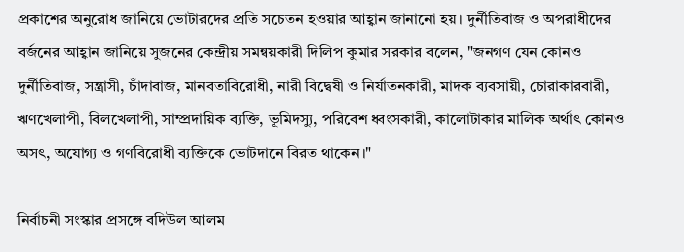প্রকাশের অনুরোধ জানিয়ে ভোটারদের প্রতি সচেতন হওয়ার আহ্বান জানানো হয়। দুর্নীতিবাজ ও অপরাধীদের বর্জনের আহ্বান জানিয়ে সুজনের কেন্দ্রীয় সমন্বয়কারী দিলিপ কুমার সরকার বলেন, "জনগণ যেন কোনও দুর্নীতিবাজ, সন্ত্রাসী, চাঁদাবাজ, মানবতাবিরোধী, নারী বিদ্বেষী ও নির্যাতনকারী, মাদক ব্যবসায়ী, চোরাকারবারী, ঋণখেলাপী, বিলখেলাপী, সাম্প্রদায়িক ব্যক্তি, ভূমিদস্যু, পরিবেশ ধ্বংসকারী, কালোটাকার মালিক অর্থাৎ কোনও অসৎ, অযোগ্য ও গণবিরোধী ব্যক্তিকে ভোটদানে বিরত থাকেন।"

নির্বাচনী সংস্কার প্রসঙ্গে বদিউল আলম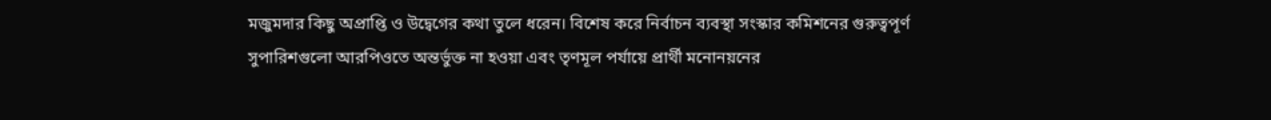মজুমদার কিছু অপ্রাপ্তি ও উদ্বেগের কথা তুলে ধরেন। বিশেষ করে নির্বাচন ব্যবস্থা সংস্কার কমিশনের গুরুত্বপূর্ণ সুপারিশগুলো আরপিওতে অন্তর্ভুক্ত না হওয়া এবং তৃণমূল পর্যায়ে প্রার্থী মনোনয়নের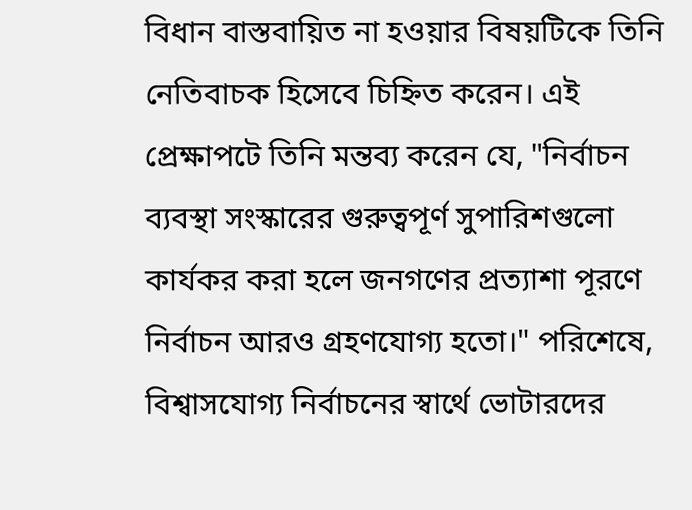বিধান বাস্তবায়িত না হওয়ার বিষয়টিকে তিনি নেতিবাচক হিসেবে চিহ্নিত করেন। এই প্রেক্ষাপটে তিনি মন্তব্য করেন যে, "নির্বাচন ব্যবস্থা সংস্কারের গুরুত্বপূর্ণ সুপারিশগুলো কার্যকর করা হলে জনগণের প্রত্যাশা পূরণে নির্বাচন আরও গ্রহণযোগ্য হতো।" পরিশেষে, বিশ্বাসযোগ্য নির্বাচনের স্বার্থে ভোটারদের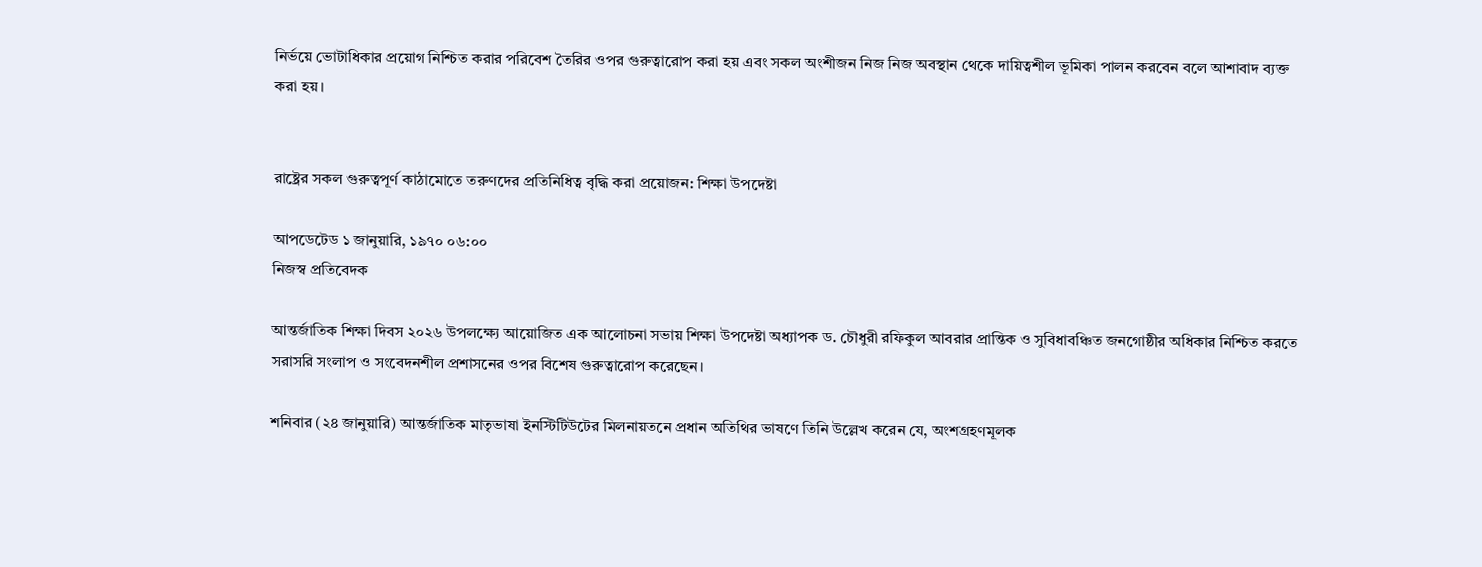নির্ভয়ে ভোটাধিকার প্রয়োগ নিশ্চিত করার পরিবেশ তৈরির ওপর গুরুত্বারোপ করা হয় এবং সকল অংশীজন নিজ নিজ অবস্থান থেকে দায়িত্বশীল ভূমিকা পালন করবেন বলে আশাবাদ ব্যক্ত করা হয়।


রাষ্ট্রের সকল গুরুত্বপূর্ণ কাঠামোতে তরুণদের প্রতিনিধিত্ব বৃদ্ধি করা প্রয়োজন: শিক্ষা উপদেষ্টা

আপডেটেড ১ জানুয়ারি, ১৯৭০ ০৬:০০
নিজস্ব প্রতিবেদক

আন্তর্জাতিক শিক্ষা দিবস ২০২৬ উপলক্ষ্যে আয়োজিত এক আলোচনা সভায় শিক্ষা উপদেষ্টা অধ্যাপক ড. চৌধুরী রফিকুল আবরার প্রান্তিক ও সুবিধাবঞ্চিত জনগোষ্ঠীর অধিকার নিশ্চিত করতে সরাসরি সংলাপ ও সংবেদনশীল প্রশাসনের ওপর বিশেষ গুরুত্বারোপ করেছেন।

শনিবার (২৪ জানুয়ারি) আন্তর্জাতিক মাতৃভাষা ইনস্টিটিউটের মিলনায়তনে প্রধান অতিথির ভাষণে তিনি উল্লেখ করেন যে, অংশগ্রহণমূলক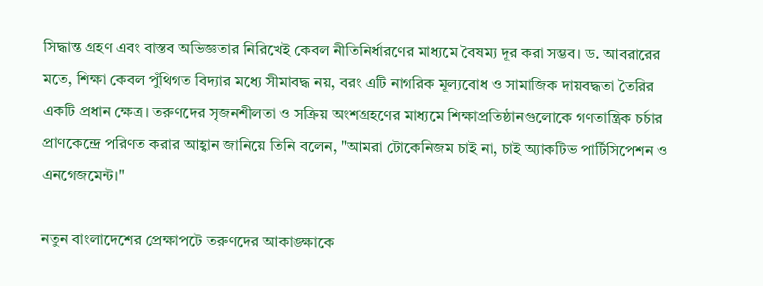সিদ্ধান্ত গ্রহণ এবং বাস্তব অভিজ্ঞতার নিরিখেই কেবল নীতিনির্ধারণের মাধ্যমে বৈষম্য দূর করা সম্ভব। ড. আবরারের মতে, শিক্ষা কেবল পুঁথিগত বিদ্যার মধ্যে সীমাবদ্ধ নয়, বরং এটি নাগরিক মূল্যবোধ ও সামাজিক দায়বদ্ধতা তৈরির একটি প্রধান ক্ষেত্র। তরুণদের সৃজনশীলতা ও সক্রিয় অংশগ্রহণের মাধ্যমে শিক্ষাপ্রতিষ্ঠানগুলোকে গণতান্ত্রিক চর্চার প্রাণকেন্দ্রে পরিণত করার আহ্বান জানিয়ে তিনি বলেন, "আমরা টোকেনিজম চাই না, চাই অ্যাকটিভ পার্টিসিপেশন ও এনগেজমেন্ট।"

নতুন বাংলাদেশের প্রেক্ষাপটে তরুণদের আকাঙ্ক্ষাকে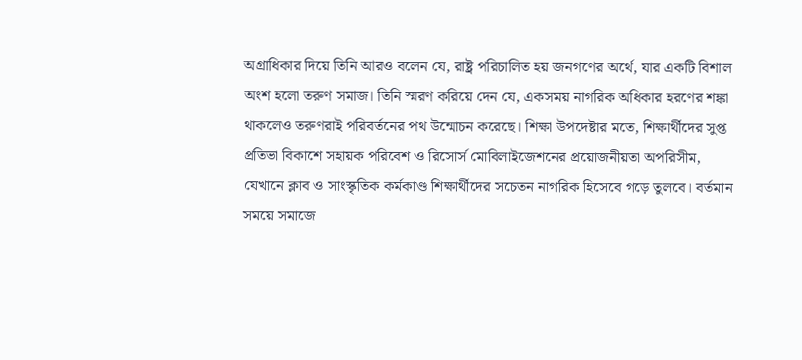অগ্রাধিকার দিয়ে তিনি আরও বলেন যে, রাষ্ট্র পরিচালিত হয় জনগণের অর্থে, যার একটি বিশাল অংশ হলো তরুণ সমাজ। তিনি স্মরণ করিয়ে দেন যে, একসময় নাগরিক অধিকার হরণের শঙ্কা থাকলেও তরুণরাই পরিবর্তনের পথ উন্মোচন করেছে। শিক্ষা উপদেষ্টার মতে, শিক্ষার্থীদের সুপ্ত প্রতিভা বিকাশে সহায়ক পরিবেশ ও রিসোর্স মোবিলাইজেশনের প্রয়োজনীয়তা অপরিসীম, যেখানে ক্লাব ও সাংস্কৃতিক কর্মকাণ্ড শিক্ষার্থীদের সচেতন নাগরিক হিসেবে গড়ে তুলবে। বর্তমান সময়ে সমাজে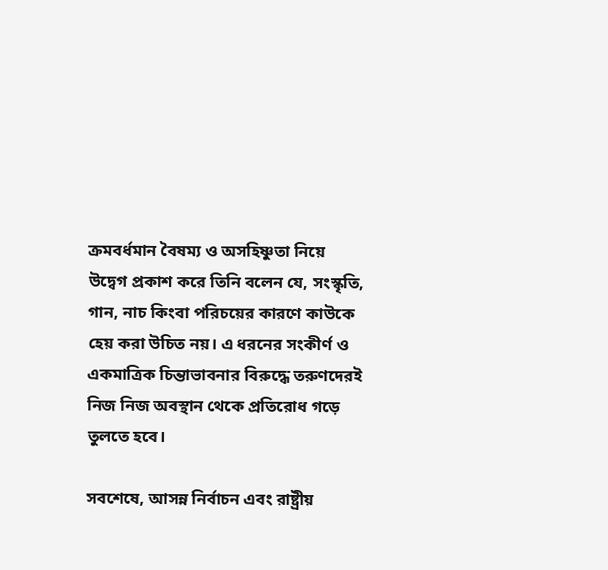ক্রমবর্ধমান বৈষম্য ও অসহিষ্ণুতা নিয়ে উদ্বেগ প্রকাশ করে তিনি বলেন যে, সংস্কৃতি, গান, নাচ কিংবা পরিচয়ের কারণে কাউকে হেয় করা উচিত নয়। এ ধরনের সংকীর্ণ ও একমাত্রিক চিন্তাভাবনার বিরুদ্ধে তরুণদেরই নিজ নিজ অবস্থান থেকে প্রতিরোধ গড়ে তুলতে হবে।

সবশেষে, আসন্ন নির্বাচন এবং রাষ্ট্রীয়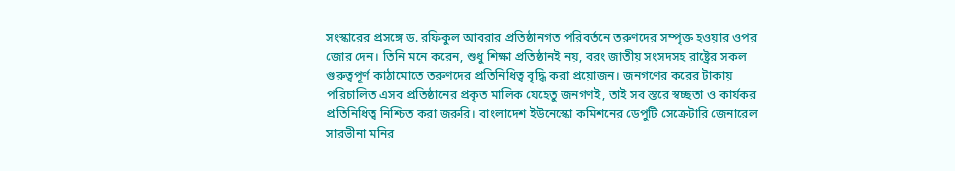সংস্কারের প্রসঙ্গে ড. রফিকুল আবরার প্রতিষ্ঠানগত পরিবর্তনে তরুণদের সম্পৃক্ত হওয়ার ওপর জোর দেন। তিনি মনে করেন, শুধু শিক্ষা প্রতিষ্ঠানই নয়, বরং জাতীয় সংসদসহ রাষ্ট্রের সকল গুরুত্বপূর্ণ কাঠামোতে তরুণদের প্রতিনিধিত্ব বৃদ্ধি করা প্রয়োজন। জনগণের করের টাকায় পরিচালিত এসব প্রতিষ্ঠানের প্রকৃত মালিক যেহেতু জনগণই, তাই সব স্তরে স্বচ্ছতা ও কার্যকর প্রতিনিধিত্ব নিশ্চিত করা জরুরি। বাংলাদেশ ইউনেস্কো কমিশনের ডেপুটি সেক্রেটারি জেনারেল সারভীনা মনির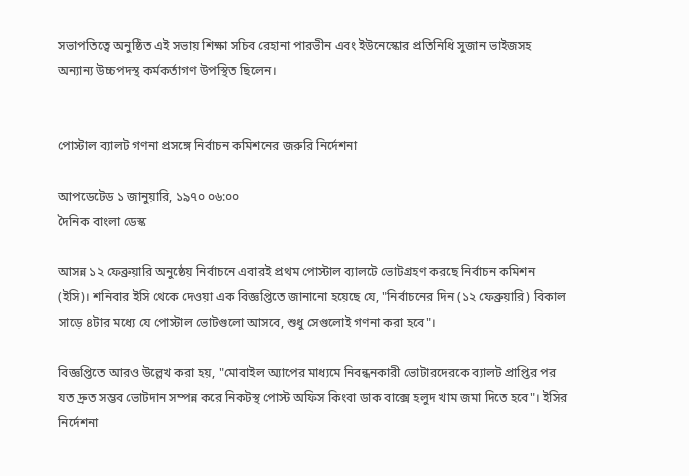সভাপতিত্বে অনুষ্ঠিত এই সভায় শিক্ষা সচিব রেহানা পারভীন এবং ইউনেস্কোর প্রতিনিধি সুজান ভাইজসহ অন্যান্য উচ্চপদস্থ কর্মকর্তাগণ উপস্থিত ছিলেন।


পোস্টাল ব্যালট গণনা প্রসঙ্গে নির্বাচন কমিশনের জরুরি নির্দেশনা

আপডেটেড ১ জানুয়ারি, ১৯৭০ ০৬:০০
দৈনিক বাংলা ডেস্ক

আসন্ন ১২ ফেব্রুয়ারি অনুষ্ঠেয় নির্বাচনে এবারই প্রথম পোস্টাল ব্যালটে ভোটগ্রহণ করছে নির্বাচন কমিশন (ইসি)। শনিবার ইসি থেকে দেওয়া এক বিজ্ঞপ্তিতে জানানো হয়েছে যে, "নির্বাচনের দিন (১২ ফেব্রুয়ারি) বিকাল সাড়ে ৪টার মধ্যে যে পোস্টাল ভোটগুলো আসবে, শুধু সেগুলোই গণনা করা হবে"।

বিজ্ঞপ্তিতে আরও উল্লেখ করা হয়, "মোবাইল অ্যাপের মাধ্যমে নিবন্ধনকারী ভোটারদেরকে ব্যালট প্রাপ্তির পর যত দ্রুত সম্ভব ভোটদান সম্পন্ন করে নিকটস্থ পোস্ট অফিস কিংবা ডাক বাক্সে হলুদ খাম জমা দিতে হবে"। ইসির নির্দেশনা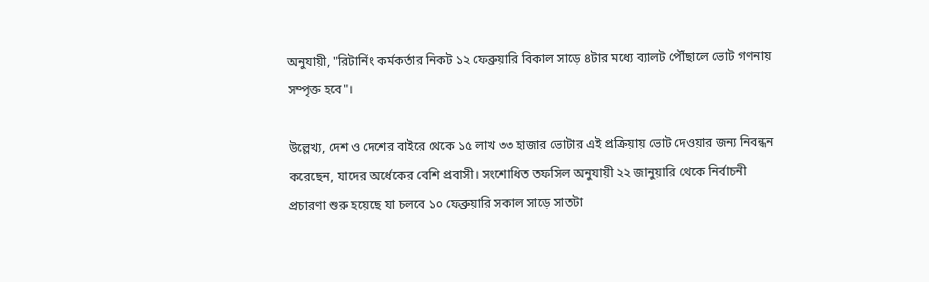অনুযায়ী, "রিটার্নিং কর্মকর্তার নিকট ১২ ফেব্রুয়ারি বিকাল সাড়ে ৪টার মধ্যে ব্যালট পৌঁছালে ভোট গণনায় সম্পৃক্ত হবে"।

উল্লেখ্য, দেশ ও দেশের বাইরে থেকে ১৫ লাখ ৩৩ হাজার ভোটার এই প্রক্রিয়ায় ভোট দেওয়ার জন্য নিবন্ধন করেছেন, যাদের অর্ধেকের বেশি প্রবাসী। সংশোধিত তফসিল অনুযায়ী ২২ জানুয়ারি থেকে নির্বাচনী প্রচারণা শুরু হয়েছে যা চলবে ১০ ফেব্রুয়ারি সকাল সাড়ে সাতটা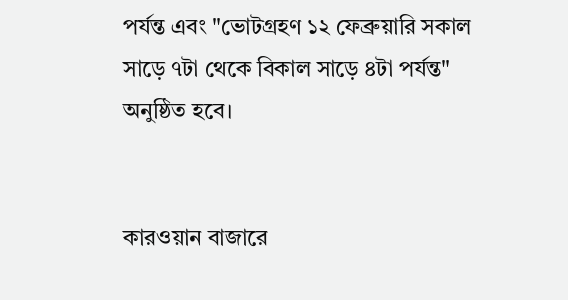পর্যন্ত এবং "ভোটগ্রহণ ১২ ফেব্রুয়ারি সকাল সাড়ে ৭টা থেকে বিকাল সাড়ে ৪টা পর্যন্ত" অনুষ্ঠিত হবে।


কারওয়ান বাজারে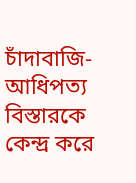চাঁদাবাজি-আধিপত্য বিস্তারকে কেন্দ্র করে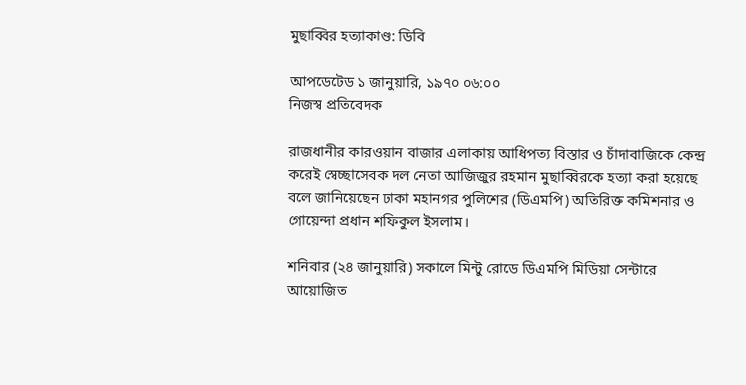মুছাব্বির হত্যাকাণ্ড: ডিবি

আপডেটেড ১ জানুয়ারি, ১৯৭০ ০৬:০০
নিজস্ব প্রতিবেদক

রাজধানীর কারওয়ান বাজার এলাকায় আধিপত্য বিস্তার ও চাঁদাবাজিকে কেন্দ্র করেই স্বেচ্ছাসেবক দল নেতা আজিজুর রহমান মুছাব্বিরকে হত্যা করা হয়েছে বলে জানিয়েছেন ঢাকা মহানগর পুলিশের (ডিএমপি) অতিরিক্ত কমিশনার ও গোয়েন্দা প্রধান শফিকুল ইসলাম।

শনিবার (২৪ জানুয়ারি) সকালে মিন্টু রোডে ডিএমপি মিডিয়া সেন্টারে আয়োজিত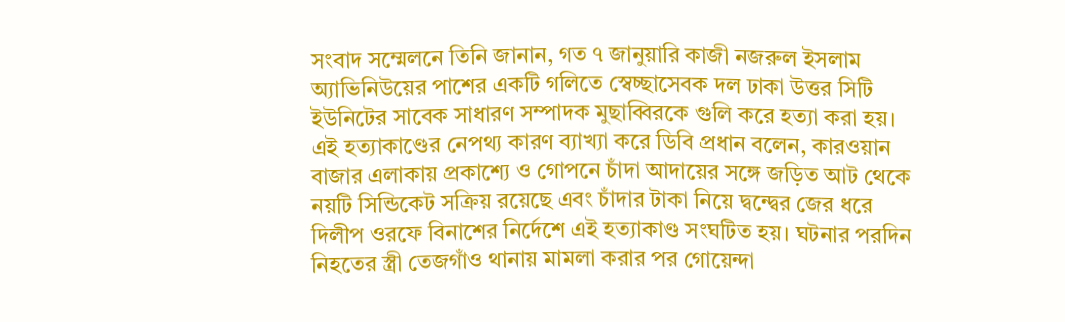সংবাদ সম্মেলনে তিনি জানান, গত ৭ জানুয়ারি কাজী নজরুল ইসলাম অ্যাভিনিউয়ের পাশের একটি গলিতে স্বেচ্ছাসেবক দল ঢাকা উত্তর সিটি ইউনিটের সাবেক সাধারণ সম্পাদক মুছাব্বিরকে গুলি করে হত্যা করা হয়। এই হত্যাকাণ্ডের নেপথ্য কারণ ব্যাখ্যা করে ডিবি প্রধান বলেন, কারওয়ান বাজার এলাকায় প্রকাশ্যে ও গোপনে চাঁদা আদায়ের সঙ্গে জড়িত আট থেকে নয়টি সিন্ডিকেট সক্রিয় রয়েছে এবং চাঁদার টাকা নিয়ে দ্বন্দ্বের জের ধরে দিলীপ ওরফে বিনাশের নির্দেশে এই হত্যাকাণ্ড সংঘটিত হয়। ঘটনার পরদিন নিহতের স্ত্রী তেজগাঁও থানায় মামলা করার পর গোয়েন্দা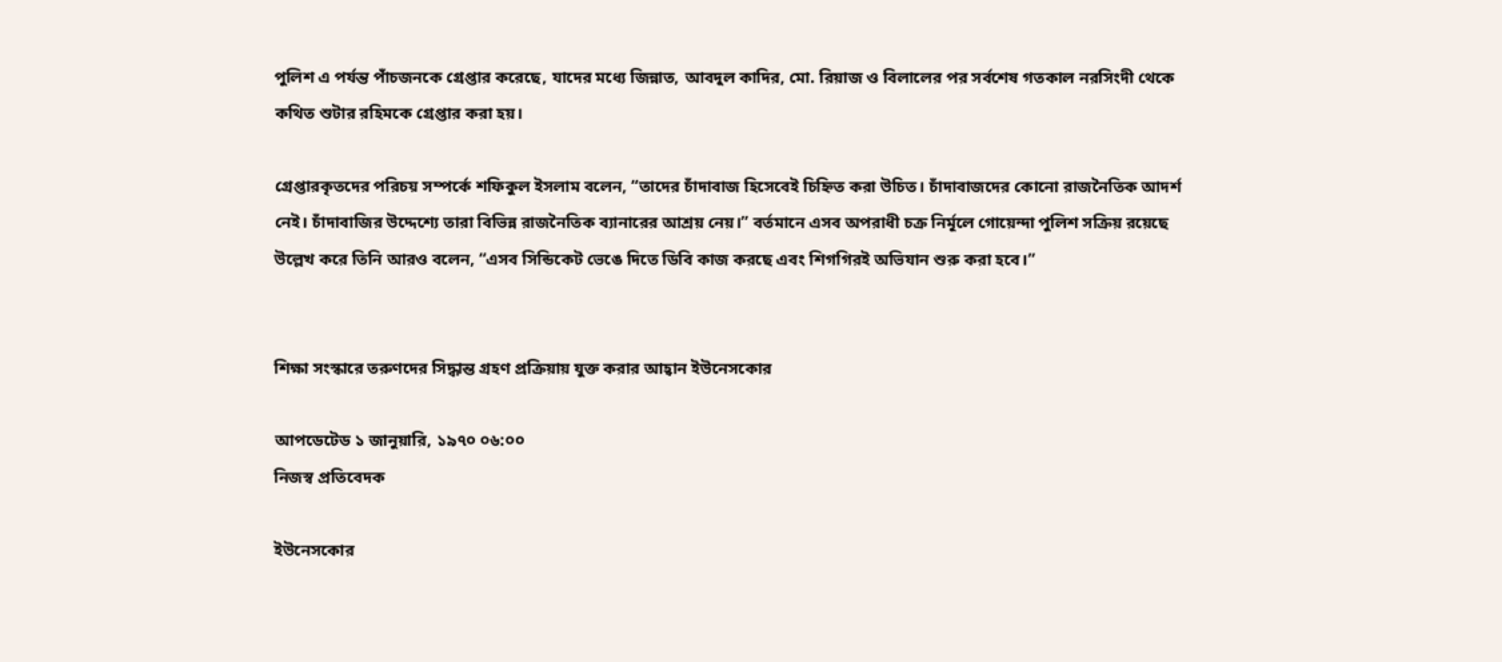পুলিশ এ পর্যন্ত পাঁচজনকে গ্রেপ্তার করেছে, যাদের মধ্যে জিন্নাত, আবদুল কাদির, মো. রিয়াজ ও বিলালের পর সর্বশেষ গতকাল নরসিংদী থেকে কথিত শুটার রহিমকে গ্রেপ্তার করা হয়।

গ্রেপ্তারকৃতদের পরিচয় সম্পর্কে শফিকুল ইসলাম বলেন, “তাদের চাঁদাবাজ হিসেবেই চিহ্নিত করা উচিত। চাঁদাবাজদের কোনো রাজনৈতিক আদর্শ নেই। চাঁদাবাজির উদ্দেশ্যে তারা বিভিন্ন রাজনৈতিক ব্যানারের আশ্রয় নেয়।” বর্তমানে এসব অপরাধী চক্র নির্মূলে গোয়েন্দা পুলিশ সক্রিয় রয়েছে উল্লেখ করে তিনি আরও বলেন, “এসব সিন্ডিকেট ভেঙে দিতে ডিবি কাজ করছে এবং শিগগিরই অভিযান শুরু করা হবে।”


শিক্ষা সংস্কারে তরুণদের সিদ্ধান্ত গ্রহণ প্রক্রিয়ায় যুক্ত করার আহ্বান ইউনেসকোর

আপডেটেড ১ জানুয়ারি, ১৯৭০ ০৬:০০
নিজস্ব প্রতিবেদক

ইউনেসকোর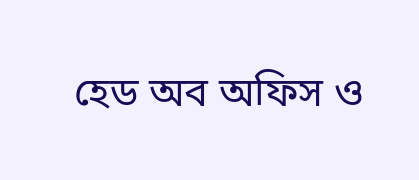হেড অব অফিস ও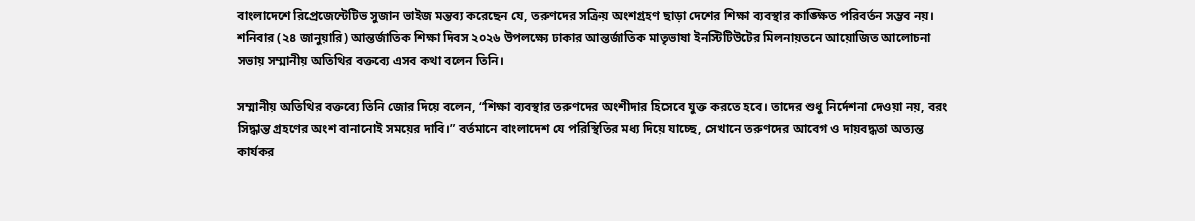বাংলাদেশে রিপ্রেজেন্টেটিভ সুজান ভাইজ মন্তব্য করেছেন যে, তরুণদের সক্রিয় অংশগ্রহণ ছাড়া দেশের শিক্ষা ব্যবস্থার কাঙ্ক্ষিত পরিবর্তন সম্ভব নয়। শনিবার (২৪ জানুয়ারি) আন্তর্জাতিক শিক্ষা দিবস ২০২৬ উপলক্ষ্যে ঢাকার আন্তর্জাতিক মাতৃভাষা ইনস্টিটিউটের মিলনায়তনে আয়োজিত আলোচনা সভায় সম্মানীয় অতিথির বক্তব্যে এসব কথা বলেন তিনি।

সম্মানীয় অতিথির বক্তব্যে তিনি জোর দিয়ে বলেন, “শিক্ষা ব্যবস্থার তরুণদের অংশীদার হিসেবে যুক্ত করতে হবে। তাদের শুধু নির্দেশনা দেওয়া নয়, বরং সিদ্ধান্ত গ্রহণের অংশ বানানোই সময়ের দাবি।” বর্তমানে বাংলাদেশ যে পরিস্থিতির মধ্য দিয়ে যাচ্ছে, সেখানে তরুণদের আবেগ ও দায়বদ্ধতা অত্যন্ত কার্যকর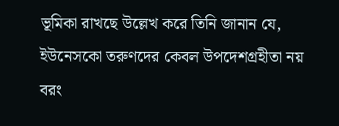ভূমিকা রাখছে উল্লেখ করে তিনি জানান যে, ইউনেসকো তরুণদের কেবল উপদেশগ্রহীতা নয় বরং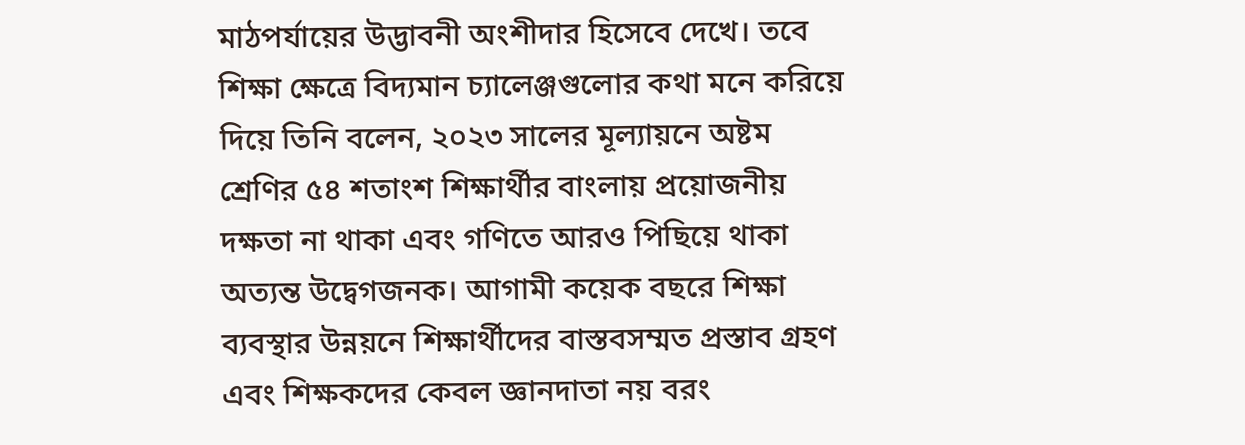মাঠপর্যায়ের উদ্ভাবনী অংশীদার হিসেবে দেখে। তবে শিক্ষা ক্ষেত্রে বিদ্যমান চ্যালেঞ্জগুলোর কথা মনে করিয়ে দিয়ে তিনি বলেন, ২০২৩ সালের মূল্যায়নে অষ্টম শ্রেণির ৫৪ শতাংশ শিক্ষার্থীর বাংলায় প্রয়োজনীয় দক্ষতা না থাকা এবং গণিতে আরও পিছিয়ে থাকা অত্যন্ত উদ্বেগজনক। আগামী কয়েক বছরে শিক্ষা ব্যবস্থার উন্নয়নে শিক্ষার্থীদের বাস্তবসম্মত প্রস্তাব গ্রহণ এবং শিক্ষকদের কেবল জ্ঞানদাতা নয় বরং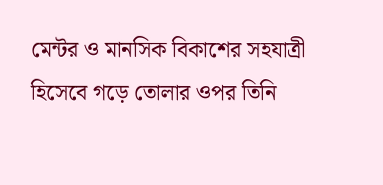মেন্টর ও মানসিক বিকাশের সহযাত্রী হিসেবে গড়ে তোলার ওপর তিনি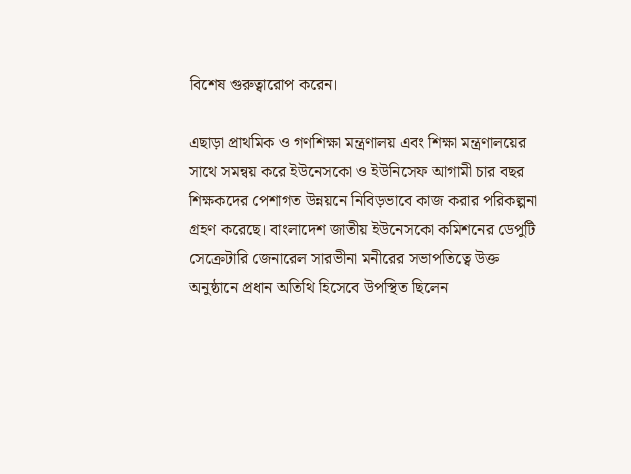বিশেষ গুরুত্বারোপ করেন।

এছাড়া প্রাথমিক ও গণশিক্ষা মন্ত্রণালয় এবং শিক্ষা মন্ত্রণালয়ের সাথে সমন্বয় করে ইউনেসকো ও ইউনিসেফ আগামী চার বছর শিক্ষকদের পেশাগত উন্নয়নে নিবিড়ভাবে কাজ করার পরিকল্পনা গ্রহণ করেছে। বাংলাদেশ জাতীয় ইউনেসকো কমিশনের ডেপুটি সেক্রেটারি জেনারেল সারভীনা মনীরের সভাপতিত্বে উক্ত অনুষ্ঠানে প্রধান অতিথি হিসেবে উপস্থিত ছিলেন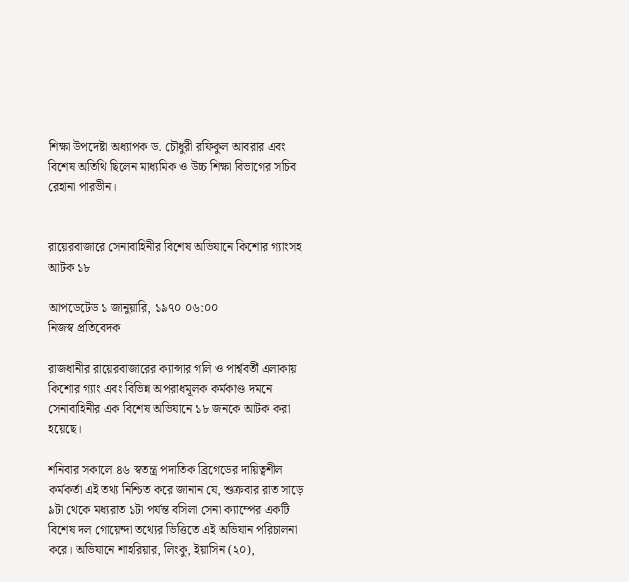শিক্ষা উপদেষ্টা অধ্যাপক ড. চৌধুরী রফিকুল আবরার এবং বিশেষ অতিথি ছিলেন মাধ্যমিক ও উচ্চ শিক্ষা বিভাগের সচিব রেহানা পারভীন।


রায়েরবাজারে সেনাবাহিনীর বিশেষ অভিযানে কিশোর গ্যাংসহ আটক ১৮

আপডেটেড ১ জানুয়ারি, ১৯৭০ ০৬:০০
নিজস্ব প্রতিবেদক

রাজধানীর রায়েরবাজারের ক্যান্সার গলি ও পার্শ্ববর্তী এলাকায় কিশোর গ্যাং এবং বিভিন্ন অপরাধমূলক কর্মকাণ্ড দমনে সেনাবাহিনীর এক বিশেষ অভিযানে ১৮ জনকে আটক করা হয়েছে।

শনিবার সকালে ৪৬ স্বতন্ত্র পদাতিক ব্রিগেডের দায়িত্বশীল কর্মকর্তা এই তথ্য নিশ্চিত করে জানান যে, শুক্রবার রাত সাড়ে ৯টা থেকে মধ্যরাত ১টা পর্যন্ত বসিলা সেনা ক্যাম্পের একটি বিশেষ দল গোয়েন্দা তথ্যের ভিত্তিতে এই অভিযান পরিচালনা করে। অভিযানে শাহরিয়ার, লিংকু, ইয়াসিন (২০),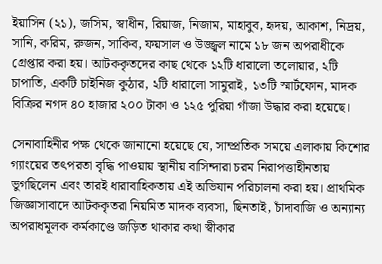ইয়াসিন (২১), জসিম, স্বাধীন, রিয়াজ, নিজাম, মাহাবুব, হৃদয়, আকাশ, নিদ্রয়, সানি, করিম, রুজন, সাকিব, ফয়সাল ও উজ্জ্বল নামে ১৮ জন অপরাধীকে গ্রেপ্তার করা হয়। আটককৃতদের কাছ থেকে ১২টি ধারালো তলোয়ার, ২টি চাপাতি, একটি চাইনিজ কুঠার, ২টি ধারালো সামুরাই, ১৩টি স্মার্টফোন, মাদক বিক্রির নগদ ৪০ হাজার ২০০ টাকা ও ১২৫ পুরিয়া গাঁজা উদ্ধার করা হয়েছে।

সেনাবাহিনীর পক্ষ থেকে জানানো হয়েছে যে, সাম্প্রতিক সময়ে এলাকায় কিশোর গ্যাংয়ের তৎপরতা বৃদ্ধি পাওয়ায় স্থানীয় বাসিন্দারা চরম নিরাপত্তাহীনতায় ভুগছিলেন এবং তারই ধারাবাহিকতায় এই অভিযান পরিচালনা করা হয়। প্রাথমিক জিজ্ঞাসাবাদে আটককৃতরা নিয়মিত মাদক ব্যবসা, ছিনতাই, চাঁদাবাজি ও অন্যান্য অপরাধমূলক কর্মকাণ্ডে জড়িত থাকার কথা স্বীকার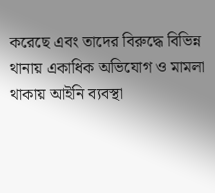করেছে এবং তাদের বিরুদ্ধে বিভিন্ন থানায় একাধিক অভিযোগ ও মামলা থাকায় আইনি ব্যবস্থা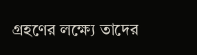গ্রহণের লক্ষ্যে তাদের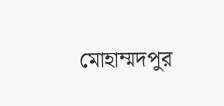মোহাম্মদপুর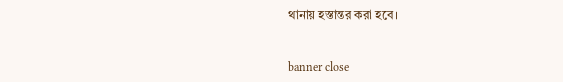থানায় হস্তান্তর করা হবে।


banner close